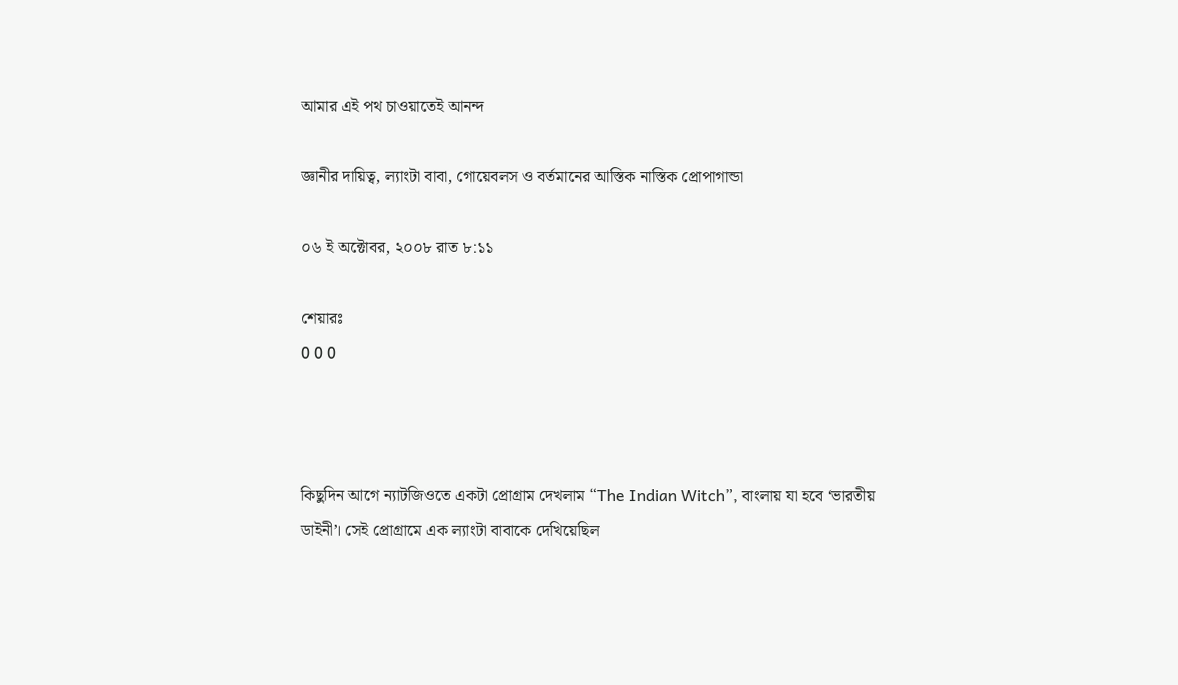আমার এই পথ চাওয়াতেই আনন্দ

জ্ঞানীর দায়িত্ব, ল্যাংটা বাবা, গোয়েবলস ও বর্তমানের আস্তিক নাস্তিক প্রোপাগান্ডা

০৬ ই অক্টোবর, ২০০৮ রাত ৮:১১

শেয়ারঃ
0 0 0



কিছুদিন আগে ন্যাটজিওতে একটা প্রোগ্রাম দেখলাম “The Indian Witch”, বাংলায় যা হবে ‘ভারতীয় ডাইনী’। সেই প্রোগ্রামে এক ল্যাংটা বাবাকে দেখিয়েছিল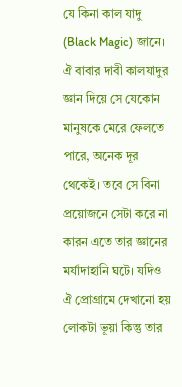যে কিনা কাল যাদু (Black Magic) জানে। ঐ বাবার দাবী কালযাদুর জ্ঞান দিয়ে সে যেকোন মানুষকে মেরে ফেলতে পারে, অনেক দূর থেকেই। তবে সে বিনা প্রয়োজনে সেটা করে না কারন এতে তার জ্ঞানের মর্যাদাহানি ঘটে। যদিও ঐ প্রোগ্রামে দেখানো হয় লোকটা ভূয়া কিন্তু তার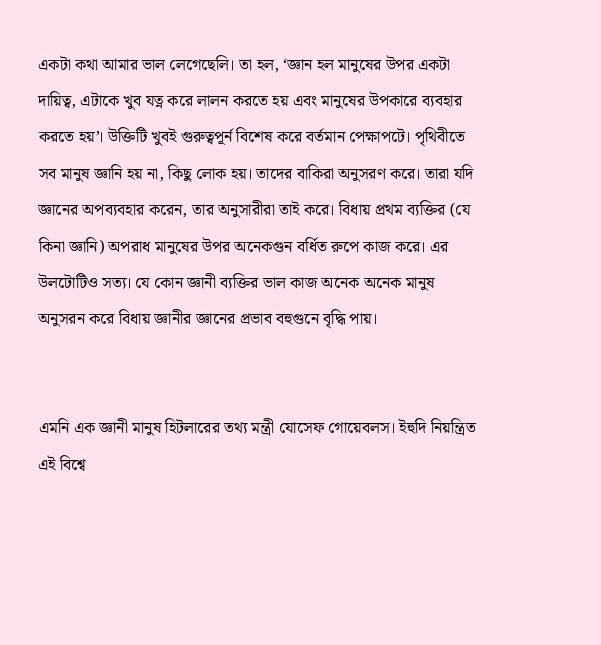একটা কথা আমার ভাল লেগেছেলি। তা হল, ‘জ্ঞান হল মানুষের উপর একটা দায়িত্ব, এটাকে খুব যত্ন করে লালন করতে হয় এবং মানুষের উপকারে ব্যবহার করতে হয়’। উক্তিটি খুবই গুরুত্বপূর্ন বিশেষ করে বর্তমান পেক্ষাপটে। পৃথিবীতে সব মানুষ জ্ঞানি হয় না, কিছু লোক হয়। তাদের বাকিরা অনুসরণ করে। তারা যদি জ্ঞানের অপব্যবহার করেন, তার অনুসারীরা তাই করে। বিধায় প্রথম ব্যক্তির (যে কিনা জ্ঞানি) অপরাধ মানুষের উপর অনেকগুন বর্ধিত রুপে কাজ করে। এর উলটোটিও সত্য। যে কোন জ্ঞানী ব্যক্তির ভাল কাজ অনেক অনেক মানুষ অনুসরন করে বিধায় জ্ঞানীর জ্ঞানের প্রভাব বহুগুনে বৃদ্ধি পায়।


এমনি এক জ্ঞানী মানুষ হিটলারের তথ্য মন্ত্রী যোসেফ গোয়েবলস। ইহুদি নিয়ন্ত্রিত এই বিশ্বে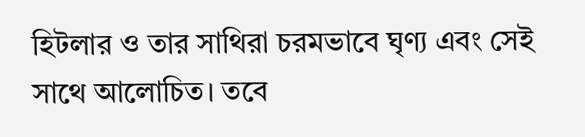হিটলার ও তার সাথিরা চরমভাবে ঘৃণ্য এবং সেই সাথে আলোচিত। তবে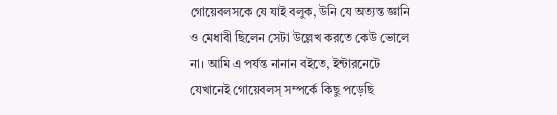গোয়েবলসকে যে যাই বলুক, উনি যে অত্যন্ত জ্ঞানি ও মেধাবী ছিলেন সেটা উল্লেখ করতে কেউ ভোলে না। আমি এ পর্যন্ত নানান বইতে, ইন্টারনেটে যেখানেই গোয়েবলস্‌ সম্পর্কে কিছু পড়েছি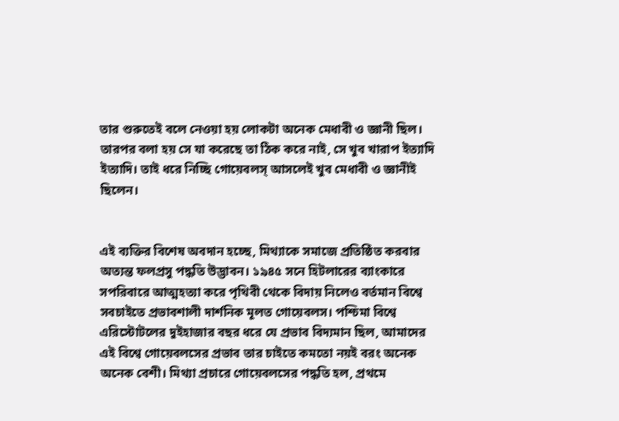তার শুরুতেই বলে নেওয়া হয় লোকটা অনেক মেধাবী ও জ্ঞানী ছিল। তারপর বলা হয় সে যা করেছে তা ঠিক করে নাই, সে খুব খারাপ ইত্যাদি ইত্যাদি। তাই ধরে নিচ্ছি গোয়েবলস্‌ আসলেই খুব মেধাবী ও জ্ঞানীই ছিলেন।


এই ব্যক্তির বিশেষ অবদান হচ্ছে, মিথ্যাকে সমাজে প্রতিষ্ঠিত করবার অত্যন্ত ফলপ্রসু পদ্ধতি উদ্ভাবন। ১৯৪৫ সনে হিটলারের ব্যাংকারে সপরিবারে আত্মহত্যা করে পৃথিবী থেকে বিদায় নিলেও বর্তমান বিশ্বে সবচাইতে প্রভাবশালী দার্শনিক মূলত গোয়েবলস। পশ্চিমা বিশ্বে এরিস্টোটলের দুইহাজার বছর ধরে যে প্রভাব বিদ্যমান ছিল, আমাদের এই বিশ্বে গোয়েবলসের প্রভাব তার চাইতে কমতো নয়ই বরং অনেক অনেক বেশী। মিথ্যা প্রচারে গোয়েবলসের পদ্ধতি হল, প্রথমে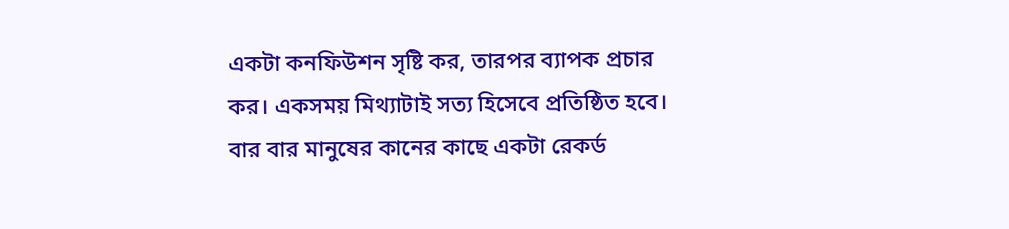একটা কনফিউশন সৃষ্টি কর, তারপর ব্যাপক প্রচার কর। একসময় মিথ্যাটাই সত্য হিসেবে প্রতিষ্ঠিত হবে। বার বার মানুষের কানের কাছে একটা রেকর্ড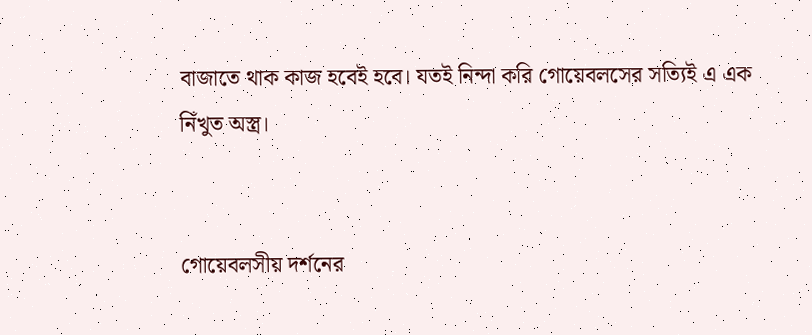বাজাতে থাক কাজ হবেই হবে। যতই নিন্দা করি গোয়েবলসের সত্যিই এ এক নিঁখুত অস্ত্র।


গোয়েবলসীয় দর্শনের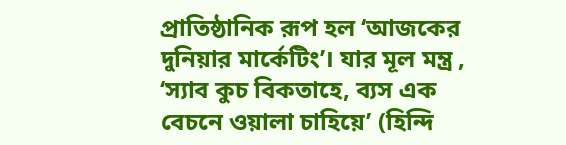প্রাতিষ্ঠানিক রূপ হল ‘আজকের দুনিয়ার মার্কেটিং’। যার মূল মন্ত্র , ‘স্যাব কুচ বিকতাহে, ব্যস এক বেচনে ওয়ালা চাহিয়ে’ (হিন্দি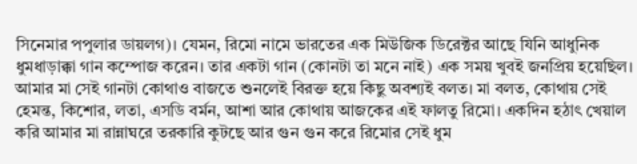সিনেমার পপুলার ডায়লগ)। যেমন, রিমো নামে ভারতের এক মিউজিক ডিরেক্টর আছে যিনি আধুনিক ধুমধাড়াক্কা গান কম্পোজ করেন। তার একটা গান (কোনটা তা মনে নাই) এক সময় খুবই জনপ্রিয় হয়েছিল। আমার মা সেই গানটা কোথাও বাজতে শুনলেই বিরক্ত হয়ে কিছু অবশ্যই বলত। মা বলত, কোথায় সেই হেমন্ত, কিশোর, লতা, এসডি বর্মন, আশা আর কোথায় আজকের এই ফালতু রিমো। একদিন হঠাৎ খেয়াল করি আমার মা রান্নাঘরে তরকারি কুটছে আর গুন গুন করে রিমোর সেই ধুম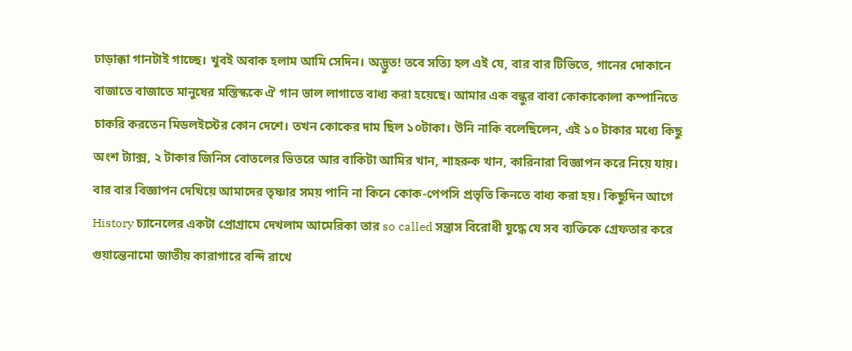ঢাড়াক্কা গানটাই গাচ্ছে। খুবই অবাক হলাম আমি সেদিন। অদ্ভুত! তবে সত্যি হল এই যে, বার বার টিভিতে, গানের দোকানে বাজাতে বাজাতে মানুষের মস্তিস্ককে ঐ গান ভাল লাগাতে বাধ্য করা হয়েছে। আমার এক বন্ধুর বাবা কোকাকোলা কম্পানিতে চাকরি করতেন মিডলইস্টের কোন দেশে। তখন কোকের দাম ছিল ১০টাকা। উনি নাকি বলেছিলেন, এই ১০ টাকার মধ্যে কিছু অংশ ট্যাক্স, ২ টাকার জিনিস বোতলের ভিতরে আর বাকিটা আমির খান, শাহরুক খান, কারিনারা বিজ্ঞাপন করে নিয়ে যায়। বার বার বিজ্ঞাপন দেখিয়ে আমাদের তৃষ্ণার সময় পানি না কিনে কোক-পেপসি প্রভৃতি কিনতে বাধ্য করা হয়। কিছুদিন আগে History চ্যানেলের একটা প্রোগ্রামে দেখলাম আমেরিকা তার so called সন্ত্রাস বিরোধী যুদ্ধে যে সব ব্যক্তিকে গ্রেফতার করে গুয়ান্তেনামো জাতীয় কারাগারে বন্দি রাখে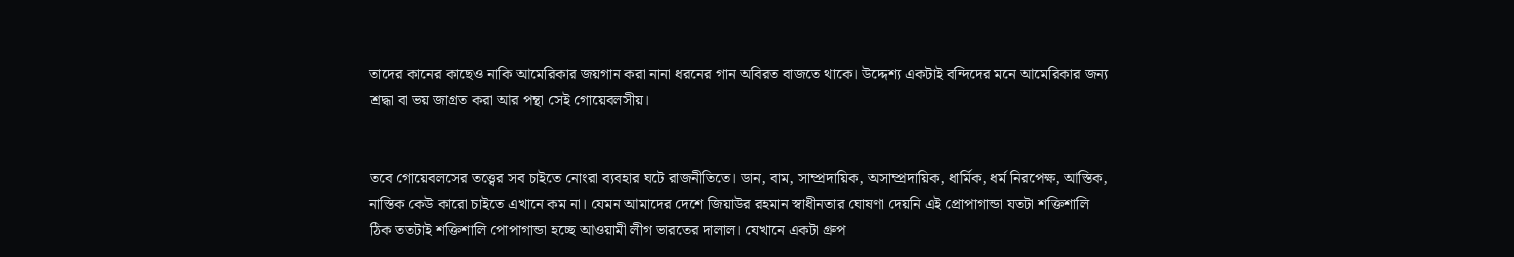তাদের কানের কাছেও নাকি আমেরিকার জয়গান করা নানা ধরনের গান অবিরত বাজতে থাকে। উদ্দেশ্য একটাই বন্দিদের মনে আমেরিকার জন্য শ্রদ্ধা বা ভয় জাগ্রত করা আর পন্থা সেই গোয়েবলসীয়।


তবে গোয়েবলসের তত্ত্বের সব চাইতে নোংরা ব্যবহার ঘটে রাজনীতিতে। ডান, বাম, সাম্প্রদায়িক, অসাম্প্রদায়িক, ধার্মিক, ধর্ম নিরপেক্ষ, আস্তিক, নাস্তিক কেউ কারো চাইতে এখানে কম না। যেমন আমাদের দেশে জিয়াউর রহমান স্বাধীনতার ঘোষণা দেয়নি এই প্রোপাগান্ডা যতটা শক্তিশালি ঠিক ততটাই শক্তিশালি পোপাগান্ডা হচ্ছে আওয়ামী লীগ ভারতের দালাল। যেখানে একটা গ্রুপ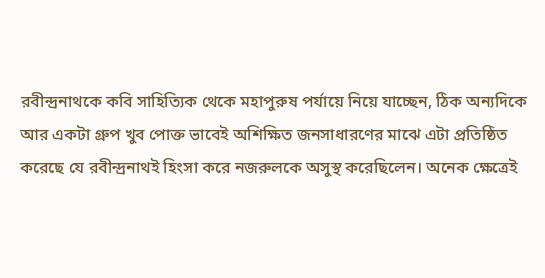রবীন্দ্রনাথকে কবি সাহিত্যিক থেকে মহাপুরুষ পর্যায়ে নিয়ে যাচ্ছেন, ঠিক অন্যদিকে আর একটা গ্রুপ খুব পোক্ত ভাবেই অশিক্ষিত জনসাধারণের মাঝে এটা প্রতিষ্ঠিত করেছে যে রবীন্দ্রনাথই হিংসা করে নজরুলকে অসুস্থ করেছিলেন। অনেক ক্ষেত্রেই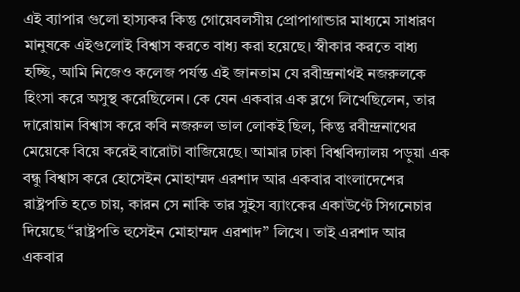এই ব্যাপার গুলো হাস্যকর কিন্তু গোয়েবলসীয় প্রোপাগান্ডার মাধ্যমে সাধারণ মানুষকে এইগুলোই বিশ্বাস করতে বাধ্য করা হয়েছে। স্বীকার করতে বাধ্য হচ্ছি, আমি নিজেও কলেজ পর্যন্ত এই জানতাম যে রবীন্দ্রনাথই নজরুলকে হিংসা করে অসুস্থ করেছিলেন। কে যেন একবার এক ব্লগে লিখেছিলেন, তার দারোয়ান বিশ্বাস করে কবি নজরুল ভাল লোকই ছিল, কিন্তু রবীন্দ্রনাথের মেয়েকে বিয়ে করেই বারোটা বাজিয়েছে। আমার ঢাকা বিশ্ববিদ্যালয় পড়ুয়া এক বন্ধু বিশ্বাস করে হোসেইন মোহাম্মদ এরশাদ আর একবার বাংলাদেশের রাষ্ট্রপতি হতে চায়, কারন সে নাকি তার সুইস ব্যাংকের একাউণ্টে সিগনেচার দিয়েছে “রাষ্ট্রপতি হুসেইন মোহাম্মদ এরশাদ” লিখে। তাই এরশাদ আর একবার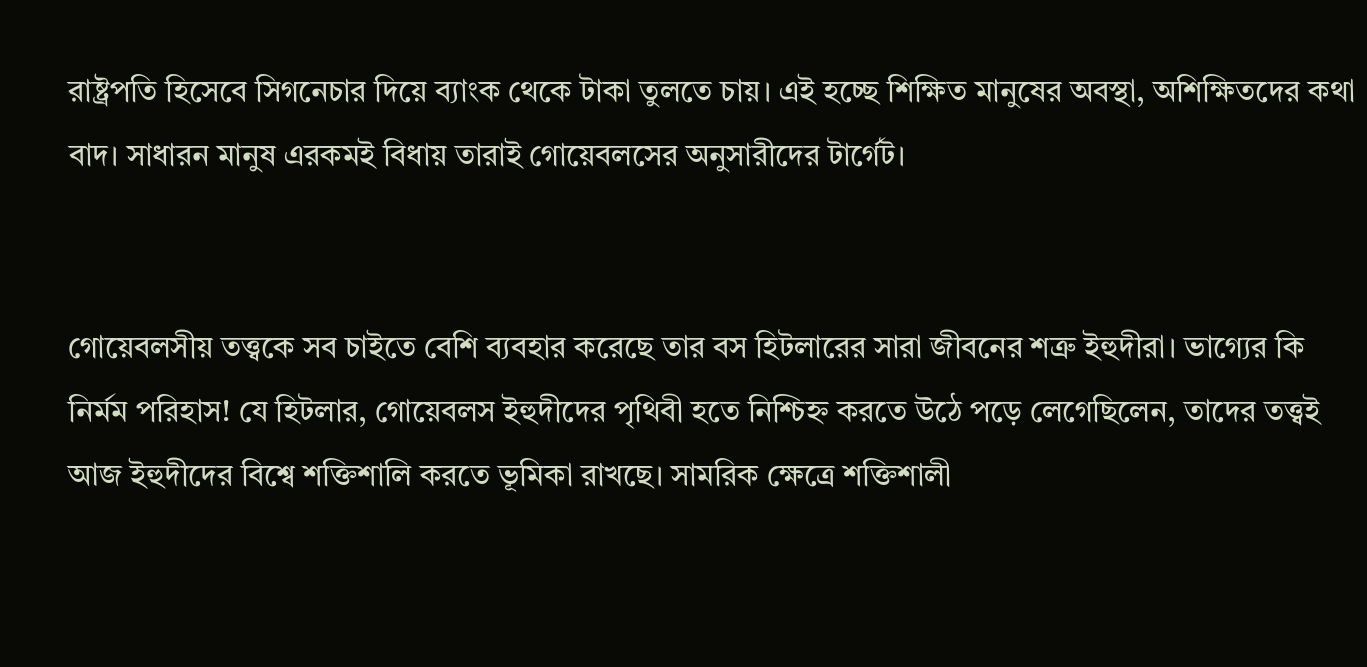রাষ্ট্রপতি হিসেবে সিগনেচার দিয়ে ব্যাংক থেকে টাকা তুলতে চায়। এই হচ্ছে শিক্ষিত মানুষের অবস্থা, অশিক্ষিতদের কথা বাদ। সাধারন মানুষ এরকমই বিধায় তারাই গোয়েবলসের অনুসারীদের টার্গেট।


গোয়েবলসীয় তত্ত্বকে সব চাইতে বেশি ব্যবহার করেছে তার বস হিটলারের সারা জীবনের শত্রু ইহুদীরা। ভাগ্যের কি নির্মম পরিহাস! যে হিটলার, গোয়েবলস ইহুদীদের পৃথিবী হতে নিশ্চিহ্ন করতে উঠে পড়ে লেগেছিলেন, তাদের তত্ত্বই আজ ইহুদীদের বিশ্বে শক্তিশালি করতে ভূমিকা রাখছে। সামরিক ক্ষেত্রে শক্তিশালী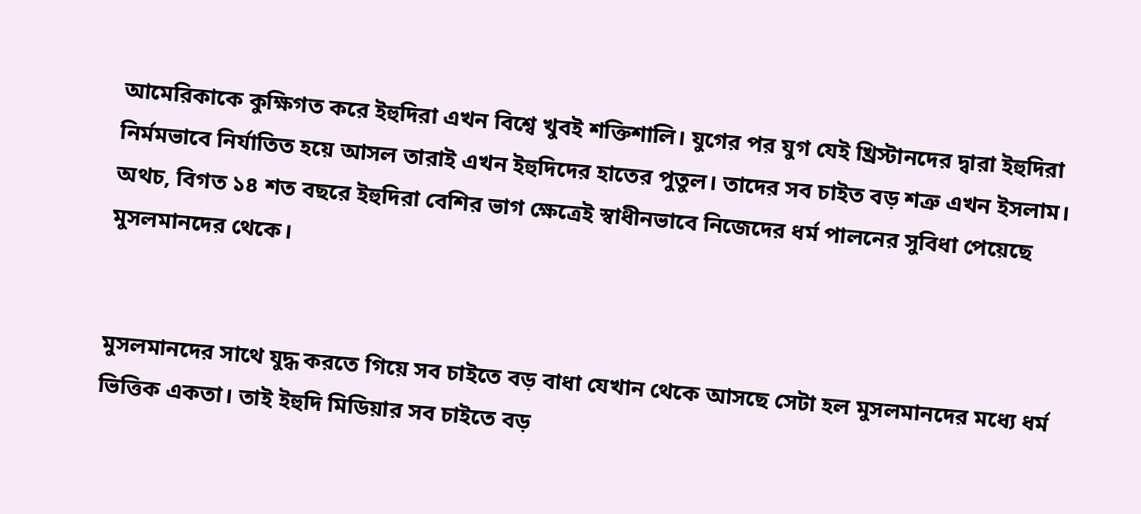আমেরিকাকে কুক্ষিগত করে ইহুদিরা এখন বিশ্বে খুবই শক্তিশালি। যুগের পর যুগ যেই খ্রিস্টানদের দ্বারা ইহুদিরা নির্মমভাবে নির্যাতিত হয়ে আসল তারাই এখন ইহুদিদের হাতের পুতুল। তাদের সব চাইত বড় শত্রু এখন ইসলাম। অথচ, বিগত ১৪ শত বছরে ইহুদিরা বেশির ভাগ ক্ষেত্রেই স্বাধীনভাবে নিজেদের ধর্ম পালনের সুবিধা পেয়েছে মুসলমানদের থেকে।


মুসলমানদের সাথে যুদ্ধ করতে গিয়ে সব চাইতে বড় বাধা যেখান থেকে আসছে সেটা হল মুসলমানদের মধ্যে ধর্ম ভিত্তিক একতা। তাই ইহুদি মিডিয়ার সব চাইতে বড়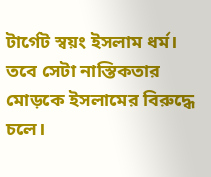টার্গেট স্বয়ং ইসলাম ধর্ম। তবে সেটা নাস্তিকতার মোড়কে ইসলামের বিরুদ্ধে চলে।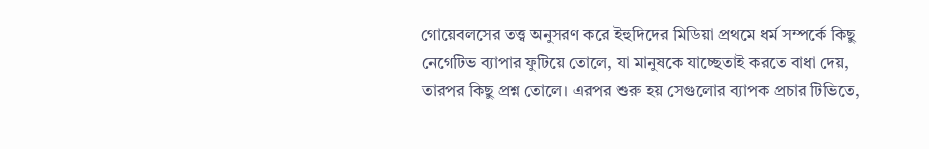গোয়েবলসের তত্ত্ব অনুসরণ করে ইহুদিদের মিডিয়া প্রথমে ধর্ম সম্পর্কে কিছু নেগেটিভ ব্যাপার ফুটিয়ে তোলে, যা মানুষকে যাচ্ছেতাই করতে বাধা দেয়, তারপর কিছু প্রশ্ন তোলে। এরপর শুরু হয় সেগুলোর ব্যাপক প্রচার টিভিতে,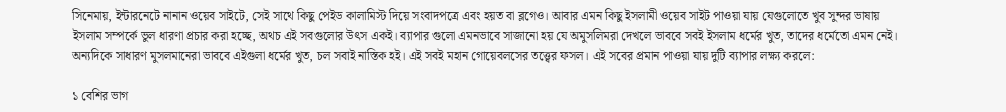সিনেমায়, ইন্টারনেটে নানান ওয়েব সাইটে, সেই সাথে কিছু পেইড কালামিস্ট দিয়ে সংবাদপত্রে এবং হয়ত বা ব্লগেও। আবার এমন কিছু ইসলামী ওয়েব সাইট পাওয়া যায় যেগুলোতে খুব সুন্দর ভাষায় ইসলাম সম্পর্কে ভুল ধারণা প্রচার করা হচ্ছে, অথচ এই সবগুলোর উৎস একই। ব্যাপার গুলো এমনভাবে সাজানো হয় যে অমুসলিমরা দেখলে ভাববে সবই ইসলাম ধর্মের খুত, তাদের ধর্মেতো এমন নেই। অন্যদিকে সাধারণ মুসলমানেরা ভাববে এইগুলা ধর্মের খুত, চল সবাই নাস্তিক হই। এই সবই মহান গোয়েবলসের তত্ত্বের ফসল। এই সবের প্রমান পাওয়া যায় দুটি ব্যাপার লক্ষ্য করলে:

১ বেশির ভাগ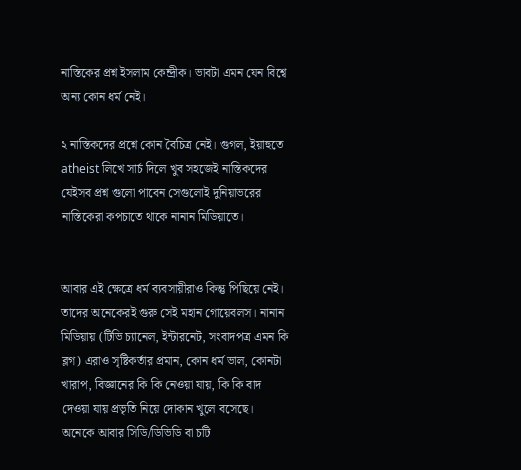নাস্তিকের প্রশ্ন ইসলাম কেন্দ্রীক। ভাবটা এমন যেন বিশ্বে অন্য কোন ধর্ম নেই।

২ নাস্তিকদের প্রশ্নে কোন বৈচিত্র নেই। গুগল, ইয়াহুতে atheist লিখে সার্চ দিলে খুব সহজেই নাস্তিকদের যেইসব প্রশ্ন গুলো পাবেন সেগুলোই দুনিয়াভরের নাস্তিকেরা কপচাতে থাকে নানান মিডিয়াতে।


আবার এই ক্ষেত্রে ধর্ম ব্যবসায়ীরাও কিন্তু পিছিয়ে নেই। তাদের অনেকেরই গুরু সেই মহান গোয়েবলস। নানান মিডিয়ায় (টিভি চ্যানেল, ইন্টারনেট, সংবাদপত্র এমন কি ব্লগ) এরাও সৃষ্টিকর্তার প্রমান, কোন ধর্ম ভাল, কোনটা খারাপ, বিজ্ঞানের কি কি নেওয়া যায়, কি কি বাদ দেওয়া যায় প্রভৃতি নিয়ে দোকান খুলে বসেছে। অনেকে আবার সিডি/ডিভিডি বা চটি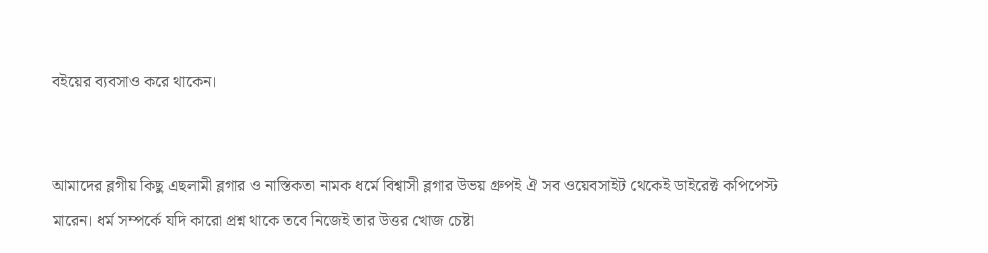বইয়ের ব্যবসাও করে থাকেন।


আমাদের ব্লগীয় কিছু এছলামী ব্লগার ও নাস্তিকতা নামক ধর্মে বিশ্বাসী ব্লগার উভয় গ্রুপই ঐ সব ওয়েবসাইট থেকেই ডাইরেক্ট কপিপেস্ট মারেন। ধর্ম সম্পর্কে যদি কারো প্রশ্ন থাকে তবে নিজেই তার উত্তর খোজ চেষ্টা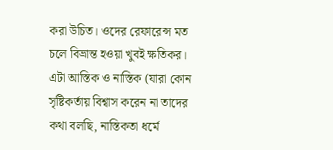করা উচিত। ওদের রেফারেন্স মত চলে বিভ্রান্ত হওয়া খুবই ক্ষতিকর। এটা আস্তিক ও নাস্তিক (যারা কোন সৃষ্টিকর্তায় বিশ্বাস করেন না তাদের কথা বলছি, নাস্তিকতা ধর্মে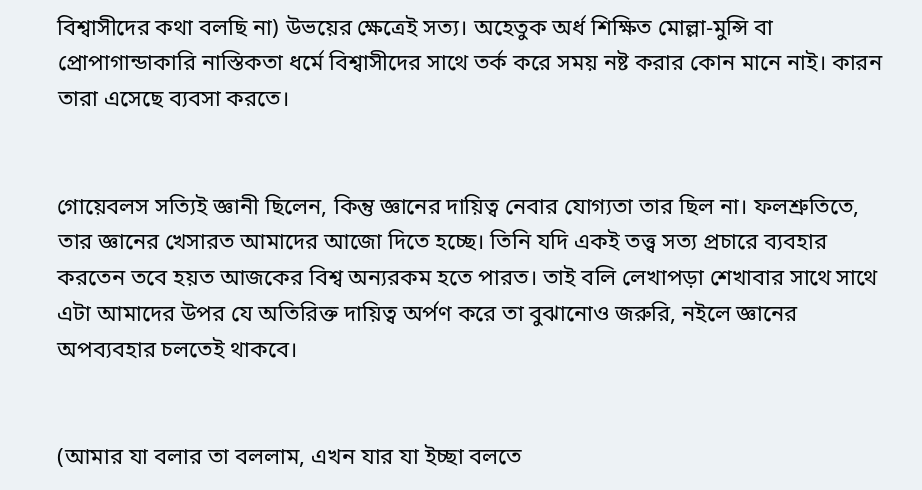বিশ্বাসীদের কথা বলছি না) উভয়ের ক্ষেত্রেই সত্য। অহেতুক অর্ধ শিক্ষিত মোল্লা-মুন্সি বা প্রোপাগান্ডাকারি নাস্তিকতা ধর্মে বিশ্বাসীদের সাথে তর্ক করে সময় নষ্ট করার কোন মানে নাই। কারন তারা এসেছে ব্যবসা করতে।


গোয়েবলস সত্যিই জ্ঞানী ছিলেন, কিন্তু জ্ঞানের দায়িত্ব নেবার যোগ্যতা তার ছিল না। ফলশ্রুতিতে, তার জ্ঞানের খেসারত আমাদের আজো দিতে হচ্ছে। তিনি যদি একই তত্ত্ব সত্য প্রচারে ব্যবহার করতেন তবে হয়ত আজকের বিশ্ব অন্যরকম হতে পারত। তাই বলি লেখাপড়া শেখাবার সাথে সাথে এটা আমাদের উপর যে অতিরিক্ত দায়িত্ব অর্পণ করে তা বুঝানোও জরুরি, নইলে জ্ঞানের অপব্যবহার চলতেই থাকবে।


(আমার যা বলার তা বললাম, এখন যার যা ইচ্ছা বলতে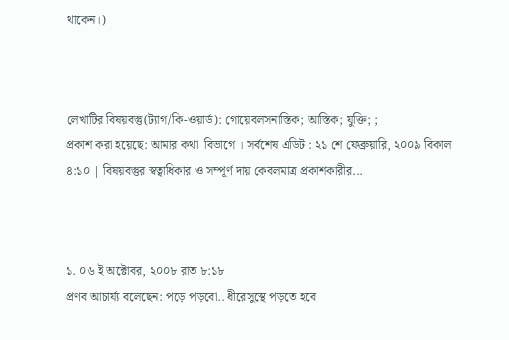থাকেন।)



লেখাটির বিষয়বস্তু(ট্যাগ/কি-ওয়ার্ড): গোয়েবলসনাস্তিক; আস্তিক; যুক্তি; ;
প্রকাশ করা হয়েছে: আমার কথা  বিভাগে । সর্বশেষ এডিট : ২১ শে ফেব্রুয়ারি, ২০০৯ বিকাল ৪:১০ | বিষয়বস্তুর স্বত্বাধিকার ও সম্পূর্ণ দায় কেবলমাত্র প্রকাশকারীর...



১. ০৬ ই অক্টোবর, ২০০৮ রাত ৮:১৮
প্রণব আচার্য্য বলেছেন: পড়ে পড়বো.. ধীরেসুস্থে পড়তে হবে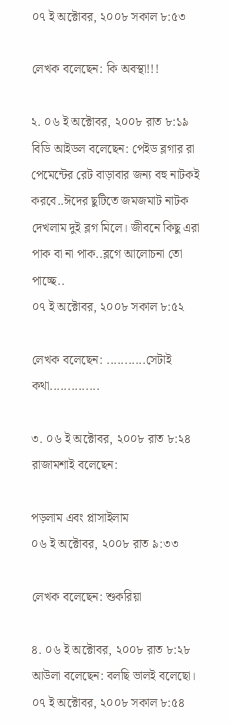০৭ ই অক্টোবর, ২০০৮ সকাল ৮:৫৩

লেখক বলেছেন: কি অবস্থা!!!

২. ০৬ ই অক্টোবর, ২০০৮ রাত ৮:১৯
বিডি আইডল বলেছেন: পেইড ব্লগার রা পেমেন্টের রেট বাড়াবার জন্য বহু নাটকই করবে..ঈদের ছুটিতে জমজমাট নাটক দেখলাম দুই ব্লগ মিলে। জীবনে কিছু এরা পাক বা না পাক..ব্লগে আলোচনা তো পাচ্ছে..
০৭ ই অক্টোবর, ২০০৮ সকাল ৮:৫২

লেখক বলেছেন: ...........সেটাই কথা..............

৩. ০৬ ই অক্টোবর, ২০০৮ রাত ৮:২৪
রাজামশাই বলেছেন:

পড়লাম এবং প্লাসাইলাম
০৬ ই অক্টোবর, ২০০৮ রাত ৯:৩৩

লেখক বলেছেন: শুকরিয়া

৪. ০৬ ই অক্টোবর, ২০০৮ রাত ৮:২৮
আউলা বলেছেন: বলছি ভালই বলেছো।
০৭ ই অক্টোবর, ২০০৮ সকাল ৮:৫৪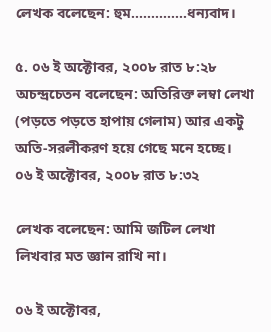লেখক বলেছেন: হুম..............ধন্যবাদ।

৫. ০৬ ই অক্টোবর, ২০০৮ রাত ৮:২৮
অচন্দ্রচেতন বলেছেন: অতিরিক্ত লম্বা লেখা (পড়তে পড়তে হাপায় গেলাম) আর একটু অতি-সরলীকরণ হয়ে গেছে মনে হচ্ছে।
০৬ ই অক্টোবর, ২০০৮ রাত ৮:৩২

লেখক বলেছেন: আমি জটিল লেখা লিখবার মত জ্ঞান রাখি না।

০৬ ই অক্টোবর,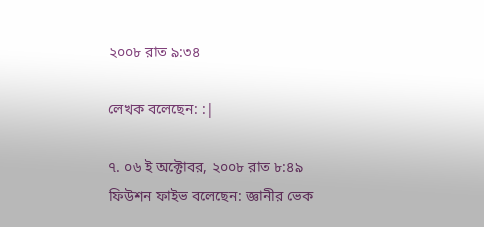২০০৮ রাত ৯:৩৪

লেখক বলেছেন: :|

৭. ০৬ ই অক্টোবর, ২০০৮ রাত ৮:৪৯
ফিউশন ফাইভ বলেছেন: জ্ঞানীর ভেক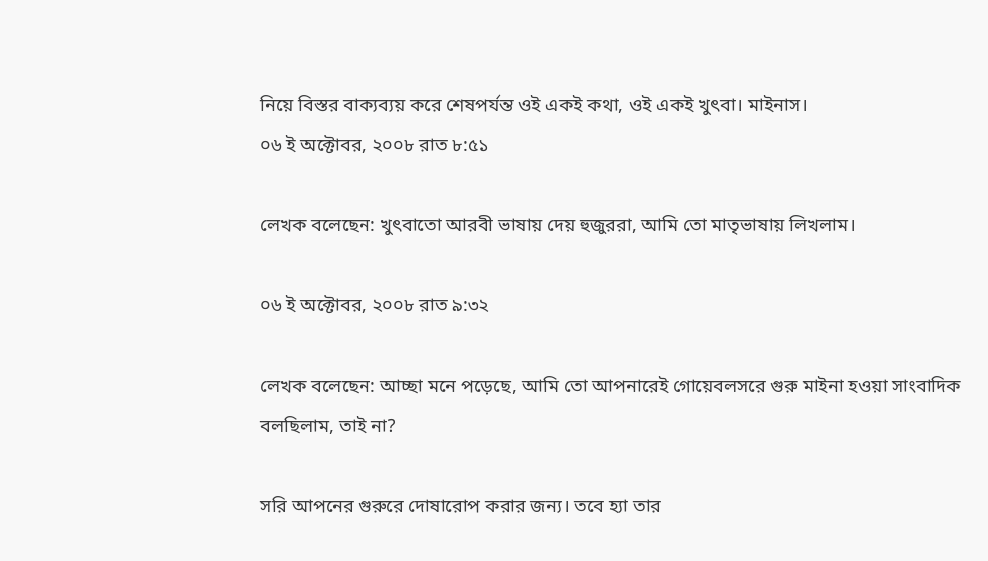নিয়ে বিস্তর বাক্যব্যয় করে শেষপর্যন্ত ওই একই কথা, ওই একই খুৎবা। মাইনাস।
০৬ ই অক্টোবর, ২০০৮ রাত ৮:৫১

লেখক বলেছেন: খুৎবাতো আরবী ভাষায় দেয় হুজুররা, আমি তো মাতৃভাষায় লিখলাম।

০৬ ই অক্টোবর, ২০০৮ রাত ৯:৩২

লেখক বলেছেন: আচ্ছা মনে পড়েছে, আমি তো আপনারেই গোয়েবলসরে গুরু মাইনা হওয়া সাংবাদিক বলছিলাম, তাই না?

সরি আপনের গুরুরে দোষারোপ করার জন্য। তবে হ্যা তার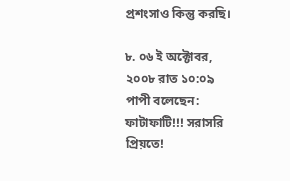প্রশংসাও কিন্তু করছি।

৮. ০৬ ই অক্টোবর, ২০০৮ রাত ১০:০৯
পাপী বলেছেন: ফাটাফাটি!!! সরাসরি প্রিয়তে!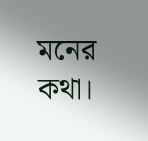মনের কথা।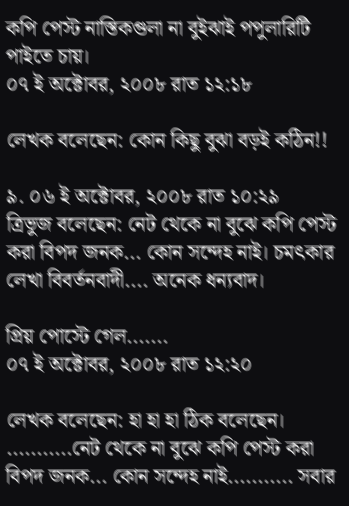কপি পেস্ট নাস্তিকগুলা না বুইঝাই পপুলারিটি পাইতে চায়।
০৭ ই অক্টোবর, ২০০৮ রাত ১২:১৮

লেখক বলেছেন: কোন কিছু বুঝা বড়ই কঠিন!!

৯. ০৬ ই অক্টোবর, ২০০৮ রাত ১০:২৯
ত্রিভুজ বলেছেন: নেট থেকে না বুঝে কপি পেস্ট করা বিপদ জনক... কোন সন্দেহ নাই। চমৎকার লেখা বিবর্তনবাদী.... অনেক ধন্যবাদ।

প্রিয় পোস্টে গেল.......
০৭ ই অক্টোবর, ২০০৮ রাত ১২:২০

লেখক বলেছেন: হা হা হা ঠিক বলেছেন। ...........নেট থেকে না বুঝে কপি পেস্ট করা বিপদ জনক... কোন সন্দেহ নাই........... সবার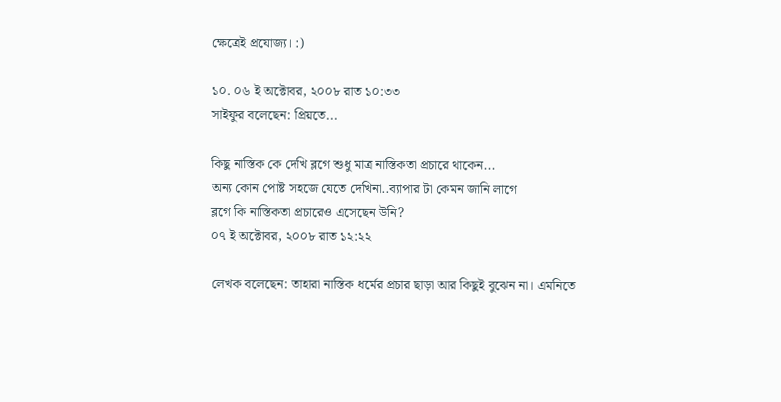ক্ষেত্রেই প্রযোজ্য। :)

১০. ০৬ ই অক্টোবর, ২০০৮ রাত ১০:৩৩
সাইফুর বলেছেন: প্রিয়তে...

কিছু নাস্তিক কে দেখি ব্লগে শুধু মাত্র নাস্তিকতা প্রচারে থাকেন...
অন্য কোন পোষ্ট সহজে যেতে দেখিনা..ব্যাপার টা কেমন জানি লাগে
ব্লগে কি নাস্তিকতা প্রচারেও এসেছেন উনি?
০৭ ই অক্টোবর, ২০০৮ রাত ১২:২২

লেখক বলেছেন: তাহারা নাস্তিক ধর্মের প্রচার ছাড়া আর কিছুই বুঝেন না। এমনিতে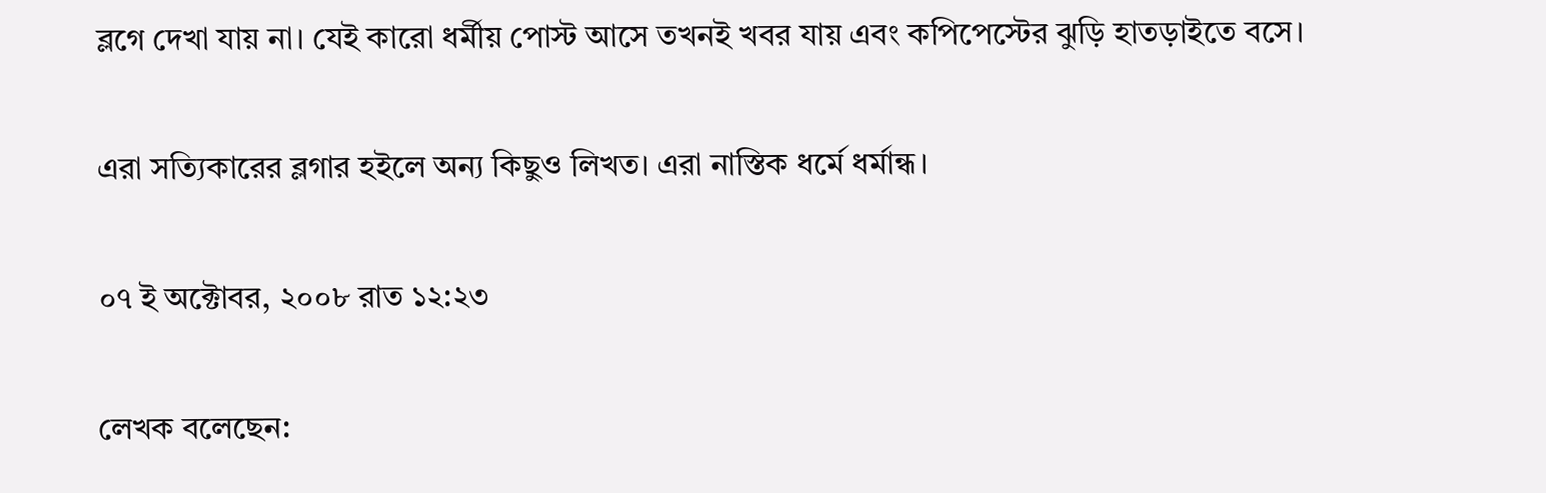ব্লগে দেখা যায় না। যেই কারো ধর্মীয় পোস্ট আসে তখনই খবর যায় এবং কপিপেস্টের ঝুড়ি হাতড়াইতে বসে।

এরা সত্যিকারের ব্লগার হইলে অন্য কিছুও লিখত। এরা নাস্তিক ধর্মে ধর্মান্ধ।

০৭ ই অক্টোবর, ২০০৮ রাত ১২:২৩

লেখক বলেছেন: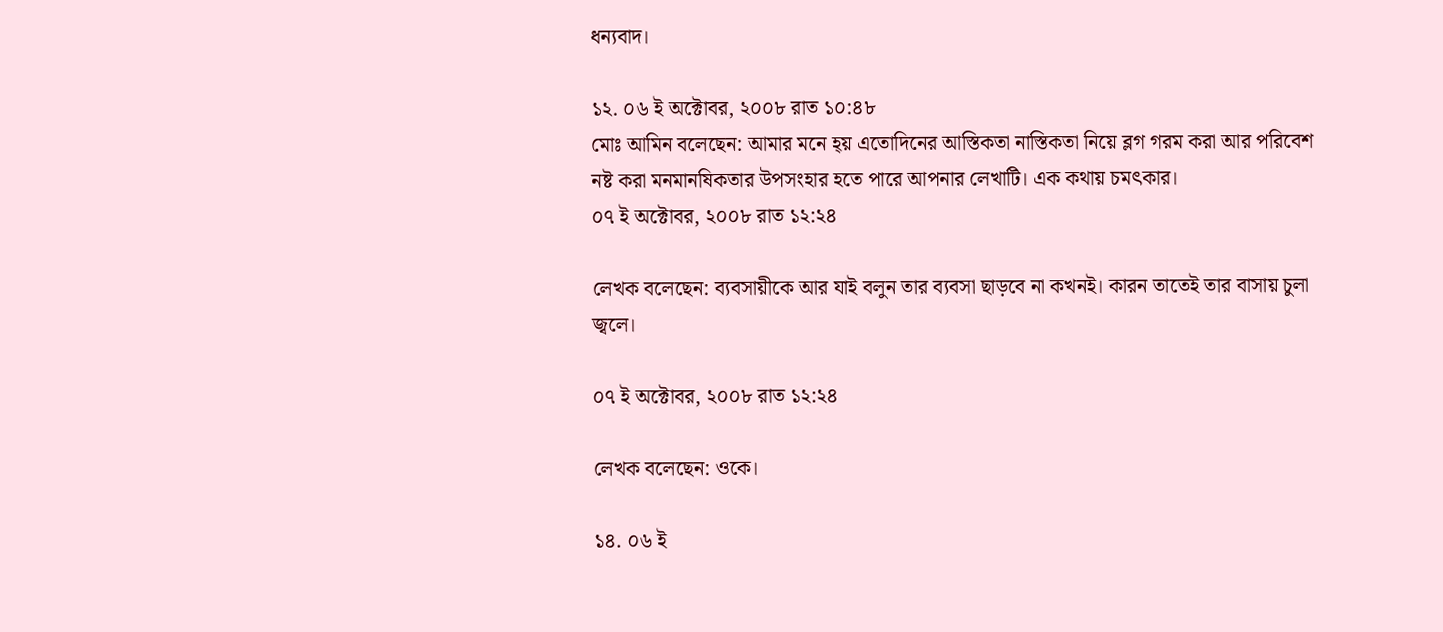ধন্যবাদ।

১২. ০৬ ই অক্টোবর, ২০০৮ রাত ১০:৪৮
মোঃ আমিন বলেছেন: আমার মনে হ্য় এতোদিনের আস্তিকতা নাস্তিকতা নিয়ে ব্লগ গরম করা আর পরিবেশ নষ্ট করা মনমানষিকতার উপসংহার হতে পারে আপনার লেখাটি। এক কথায় চমৎকার।
০৭ ই অক্টোবর, ২০০৮ রাত ১২:২৪

লেখক বলেছেন: ব্যবসায়ীকে আর যাই বলুন তার ব্যবসা ছাড়বে না কখনই। কারন তাতেই তার বাসায় চুলা জ্বলে।

০৭ ই অক্টোবর, ২০০৮ রাত ১২:২৪

লেখক বলেছেন: ওকে।

১৪. ০৬ ই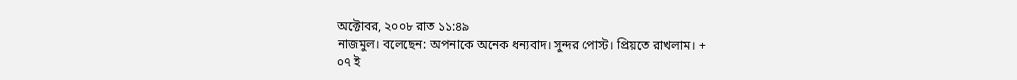অক্টোবর, ২০০৮ রাত ১১:৪৯
নাজমুল। বলেছেন: অপনাকে অনেক ধন্যবাদ। সুন্দর পোস্ট। প্রিয়তে রাখলাম। +
০৭ ই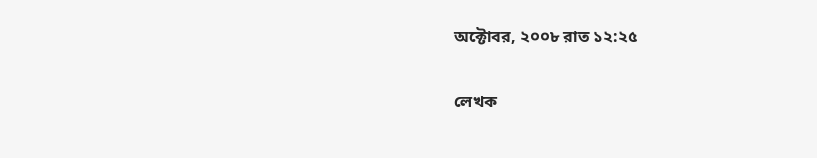অক্টোবর, ২০০৮ রাত ১২:২৫

লেখক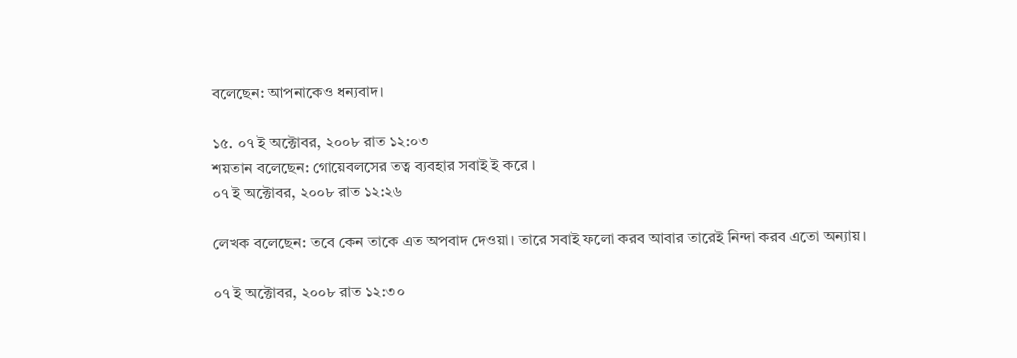বলেছেন: আপনাকেও ধন্যবাদ।

১৫. ০৭ ই অক্টোবর, ২০০৮ রাত ১২:০৩
শয়তান বলেছেন: গোয়েবলসের তত্ব ব্যবহার সবাই ই করে ।
০৭ ই অক্টোবর, ২০০৮ রাত ১২:২৬

লেখক বলেছেন: তবে কেন তাকে এত অপবাদ দেওয়া। তারে সবাই ফলো করব আবার তারেই নিন্দা করব এতো অন্যায়।

০৭ ই অক্টোবর, ২০০৮ রাত ১২:৩০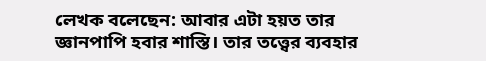লেখক বলেছেন: আবার এটা হয়ত তার জ্ঞানপাপি হবার শাস্তি। তার তত্ত্বের ব্যবহার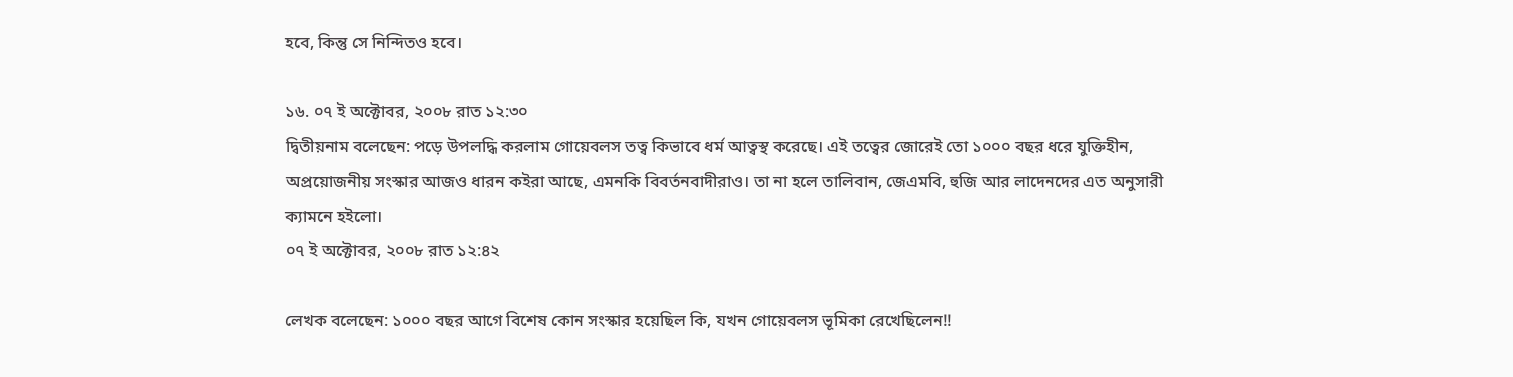হবে, কিন্তু সে নিন্দিতও হবে।

১৬. ০৭ ই অক্টোবর, ২০০৮ রাত ১২:৩০
দ্বিতীয়নাম বলেছেন: পড়ে উপলদ্ধি করলাম গোয়েবলস তত্ব কিভাবে ধর্ম আত্বস্থ করেছে। এই তত্বের জোরেই তো ১০০০ বছর ধরে যুক্তিহীন, অপ্রয়োজনীয় সংস্কার আজও ধারন কইরা আছে, এমনকি বিবর্তনবাদীরাও। তা না হলে তালিবান, জেএমবি, হুজি আর লাদেনদের এত অনুসারী ক্যামনে হইলো।
০৭ ই অক্টোবর, ২০০৮ রাত ১২:৪২

লেখক বলেছেন: ১০০০ বছর আগে বিশেষ কোন সংস্কার হয়েছিল কি, যখন গোয়েবলস ভূমিকা রেখেছিলেন!!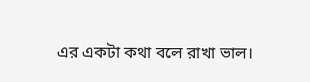এর একটা কথা বলে রাখা ভাল।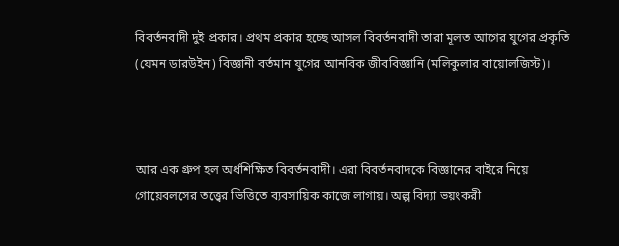বিবর্তনবাদী দুই প্রকার। প্রথম প্রকার হচ্ছে আসল বিবর্তনবাদী তারা মূলত আগের যুগের প্রকৃতি (যেমন ডারউইন) বিজ্ঞানী বর্তমান যুগের আনবিক জীববিজ্ঞানি (মলিকুলার বায়োলজিস্ট)।



আর এক গ্রুপ হল অর্ধশিক্ষিত বিবর্তনবাদী। এরা বিবর্তনবাদকে বিজ্ঞানের বাইরে নিয়ে গোয়েবলসের তত্ত্বের ভিত্তিতে ব্যবসায়িক কাজে লাগায়। অল্প বিদ্যা ভয়ংকরী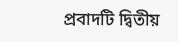প্রবাদটি দ্বিতীয়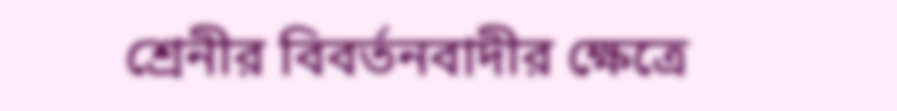শ্রেনীর বিবর্তনবাদীর ক্ষেত্রে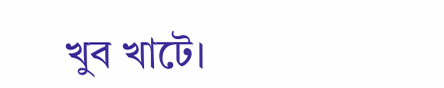খুব খাটে।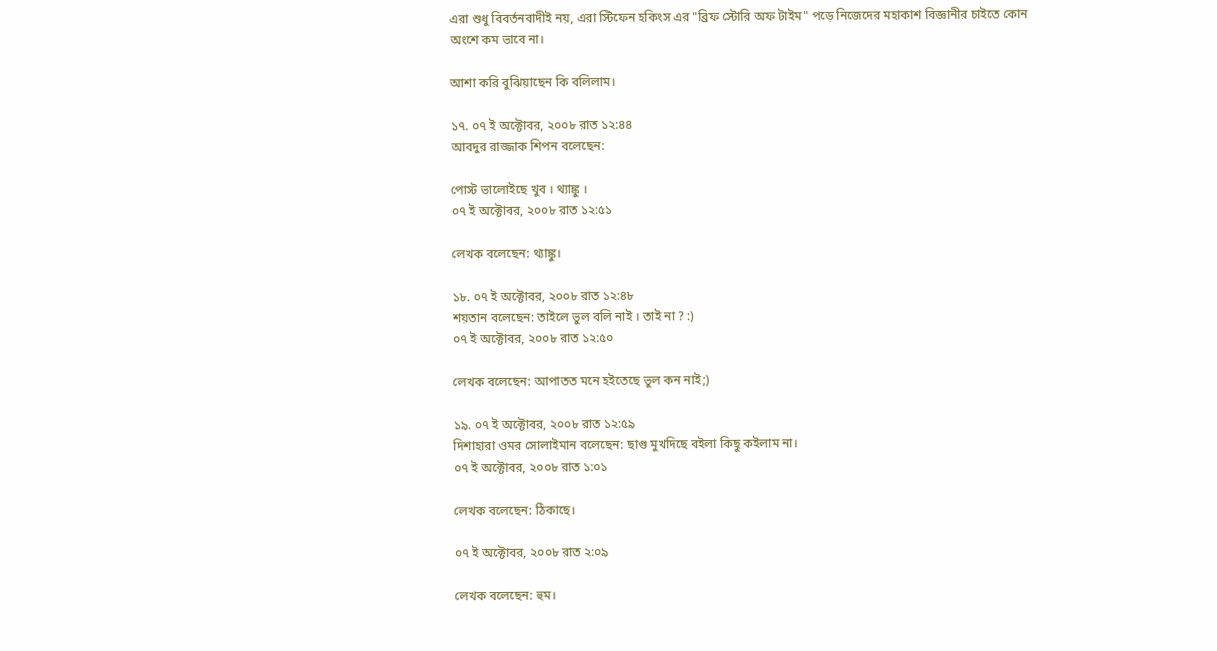এরা শুধু বিবর্তনবাদীই নয়, এরা স্টিফেন হকিংস এর "ব্রিফ স্টোরি অফ টাইম" পড়ে নিজেদের মহাকাশ বিজ্ঞানীর চাইতে কোন অংশে কম ভাবে না।

আশা করি বুঝিয়াছেন কি বলিলাম।

১৭. ০৭ ই অক্টোবর, ২০০৮ রাত ১২:৪৪
আবদুর রাজ্জাক শিপন বলেছেন:

পোস্ট ভালোইছে খুব । থ্যাঙ্কু ।
০৭ ই অক্টোবর, ২০০৮ রাত ১২:৫১

লেখক বলেছেন: থ্যাঙ্কু।

১৮. ০৭ ই অক্টোবর, ২০০৮ রাত ১২:৪৮
শয়তান বলেছেন: তাইলে ভুল বলি নাই । তাই না ? :)
০৭ ই অক্টোবর, ২০০৮ রাত ১২:৫০

লেখক বলেছেন: আপাতত মনে হইতেছে ভুল কন নাই;)

১৯. ০৭ ই অক্টোবর, ২০০৮ রাত ১২:৫৯
দিশাহারা ওমর সোলাইমান বলেছেন: ছাগু মুখদিছে বইলা কিছু কইলাম না।
০৭ ই অক্টোবর, ২০০৮ রাত ১:০১

লেখক বলেছেন: ঠিকাছে।

০৭ ই অক্টোবর, ২০০৮ রাত ২:০৯

লেখক বলেছেন: হুম।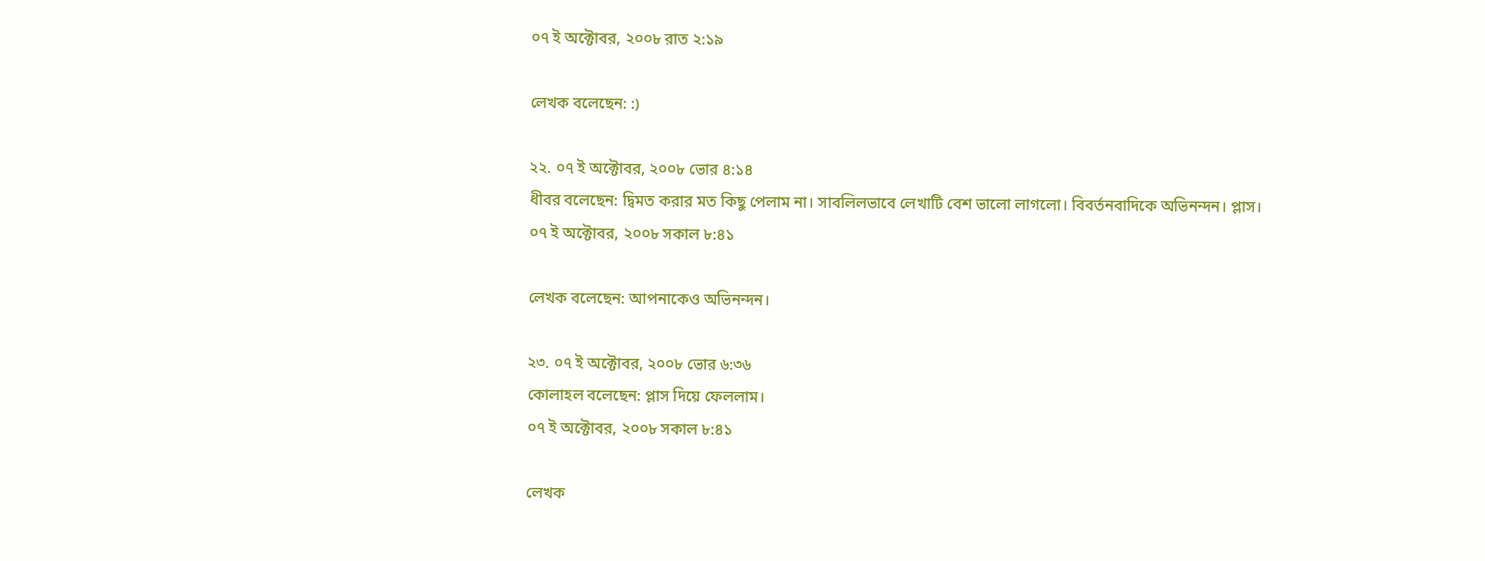০৭ ই অক্টোবর, ২০০৮ রাত ২:১৯

লেখক বলেছেন: :)

২২. ০৭ ই অক্টোবর, ২০০৮ ভোর ৪:১৪
ধীবর বলেছেন: দ্বিমত করার মত কিছু পেলাম না। সাবলিলভাবে লেখাটি বেশ ভালো লাগলো। বিবর্তনবাদিকে অভিনন্দন। প্লাস।
০৭ ই অক্টোবর, ২০০৮ সকাল ৮:৪১

লেখক বলেছেন: আপনাকেও অভিনন্দন।

২৩. ০৭ ই অক্টোবর, ২০০৮ ভোর ৬:৩৬
কোলাহল বলেছেন: প্লাস দিয়ে ফেললাম।
০৭ ই অক্টোবর, ২০০৮ সকাল ৮:৪১

লেখক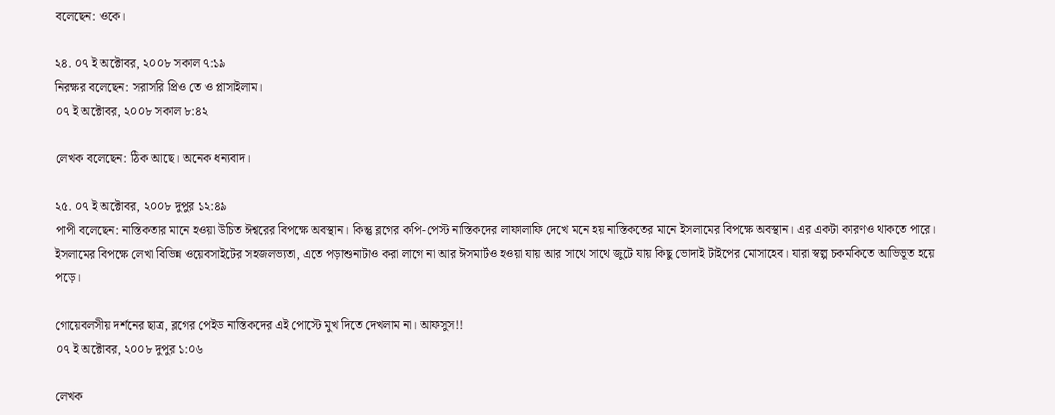বলেছেন: ওকে।

২৪. ০৭ ই অক্টোবর, ২০০৮ সকাল ৭:১৯
নিরক্ষর বলেছেন: সরাসরি প্রিও তে ও প্লাসাইলাম।
০৭ ই অক্টোবর, ২০০৮ সকাল ৮:৪২

লেখক বলেছেন: ঠিক আছে। অনেক ধন্যবাদ।

২৫. ০৭ ই অক্টোবর, ২০০৮ দুপুর ১২:৪৯
পাপী বলেছেন: নাস্তিকতার মানে হওয়া উচিত ঈশ্বরের বিপক্ষে অবস্থান। কিন্তু ব্লগের কপি-পেস্ট নাস্তিকদের লাফালাফি দেখে মনে হয় নাস্তিকতের মানে ইসলামের বিপক্ষে অবস্থান। এর একটা কারণও থাকতে পারে। ইসলামের বিপক্ষে লেখা বিভিন্ন ওয়েবসাইটের সহজলভ্যতা, এতে পড়াশুনাটাও করা লাগে না আর ঈসমার্টও হওয়া যায় আর সাথে সাথে জুটে যায় কিছু ভোদাই টাইপের মোসাহেব। যারা স্বল্প চকমকিতে আভিভূত হয়ে পড়ে।

গোয়েবলসীয় দর্শনের ছাত্র, ব্লগের পেইড নাস্তিকদের এই পোস্টে মুখ দিতে দেখলাম না। আফসুস!!
০৭ ই অক্টোবর, ২০০৮ দুপুর ১:০৬

লেখক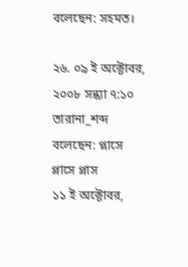বলেছেন: সহমত।

২৬. ০৯ ই অক্টোবর, ২০০৮ সন্ধ্যা ৭:১০
তারানা_শব্দ বলেছেন: প্লাসে প্লাসে প্লাস
১১ ই অক্টোবর,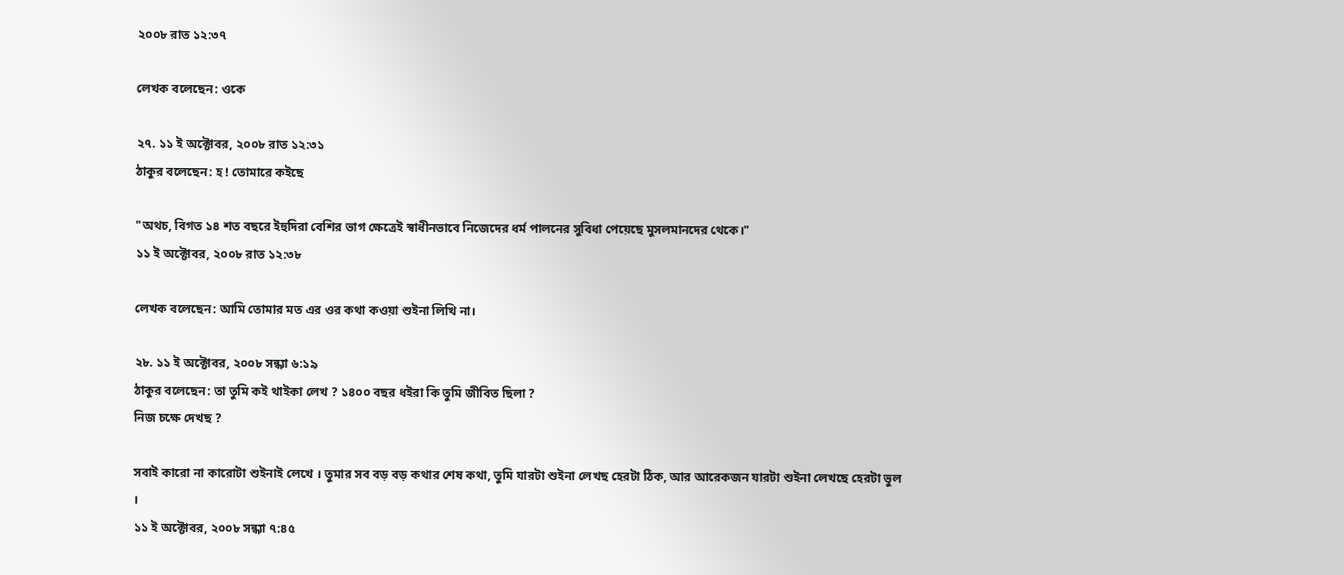২০০৮ রাত ১২:৩৭

লেখক বলেছেন: ওকে

২৭. ১১ ই অক্টোবর, ২০০৮ রাত ১২:৩১
ঠাকুর বলেছেন: হ ! তোমারে কইছে

"অথচ, বিগত ১৪ শত বছরে ইহুদিরা বেশির ভাগ ক্ষেত্রেই স্বাধীনভাবে নিজেদের ধর্ম পালনের সুবিধা পেয়েছে মুসলমানদের থেকে।"
১১ ই অক্টোবর, ২০০৮ রাত ১২:৩৮

লেখক বলেছেন: আমি তোমার মত এর ওর কথা কওয়া শুইনা লিখি না।

২৮. ১১ ই অক্টোবর, ২০০৮ সন্ধ্যা ৬:১৯
ঠাকুর বলেছেন: তা তুমি কই থাইকা লেখ ? ১৪০০ বছর ধইরা কি তুমি জীবিত ছিলা ?
নিজ চক্ষে দেখছ ?

সবাই কারো না কারোটা শুইনাই লেখে । তুমার সব বড় বড় কথার শেষ কথা, তুমি যারটা শুইনা লেখছ হেরটা ঠিক, আর আরেকজন যারটা শুইনা লেখছে হেরটা ভুল ।
১১ ই অক্টোবর, ২০০৮ সন্ধ্যা ৭:৪৫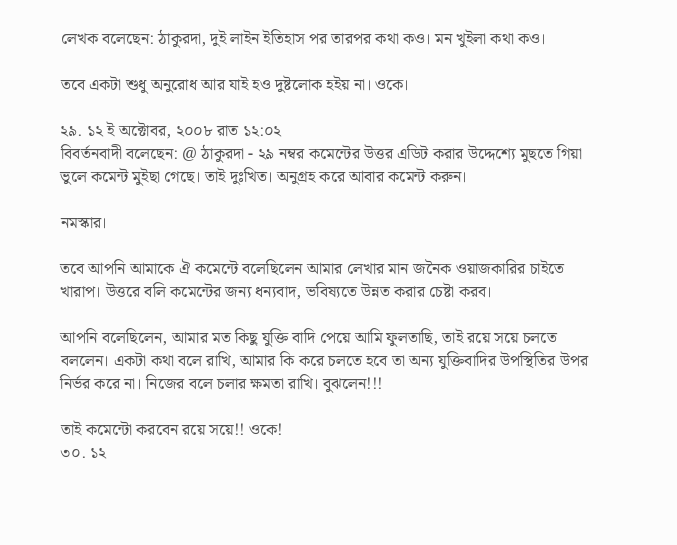লেখক বলেছেন: ঠাকুরদা, দুই লাইন ইতিহাস পর তারপর কথা কও। মন খুইলা কথা কও।

তবে একটা শুধু অনুরোধ আর যাই হও দুষ্টলোক হইয় না। ওকে।

২৯. ১২ ই অক্টোবর, ২০০৮ রাত ১২:০২
বিবর্তনবাদী বলেছেন: @ ঠাকুরদা - ২৯ নম্বর কমেন্টের উত্তর এডিট করার উদ্দেশ্যে মুছতে গিয়া ভুলে কমেন্ট মুইছা গেছে। তাই দুঃখিত। অনুগ্রহ করে আবার কমেন্ট করুন।

নমস্কার।

তবে আপনি আমাকে ঐ কমেন্টে বলেছিলেন আমার লেখার মান জনৈক ওয়াজকারির চাইতে খারাপ। উত্তরে বলি কমেন্টের জন্য ধন্যবাদ, ভবিষ্যতে উন্নত করার চেষ্টা করব।

আপনি বলেছিলেন, আমার মত কিছু যুক্তি বাদি পেয়ে আমি ফুলতাছি, তাই রয়ে সয়ে চলতে বললেন। একটা কথা বলে রাখি, আমার কি করে চলতে হবে তা অন্য যুক্তিবাদির উপস্থিতির উপর নির্ভর করে না। নিজের বলে চলার ক্ষমতা রাখি। বুঝলেন!!!

তাই কমেন্টো করবেন রয়ে সয়ে!! ওকে!
৩০. ১২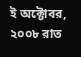ই অক্টোবর, ২০০৮ রাত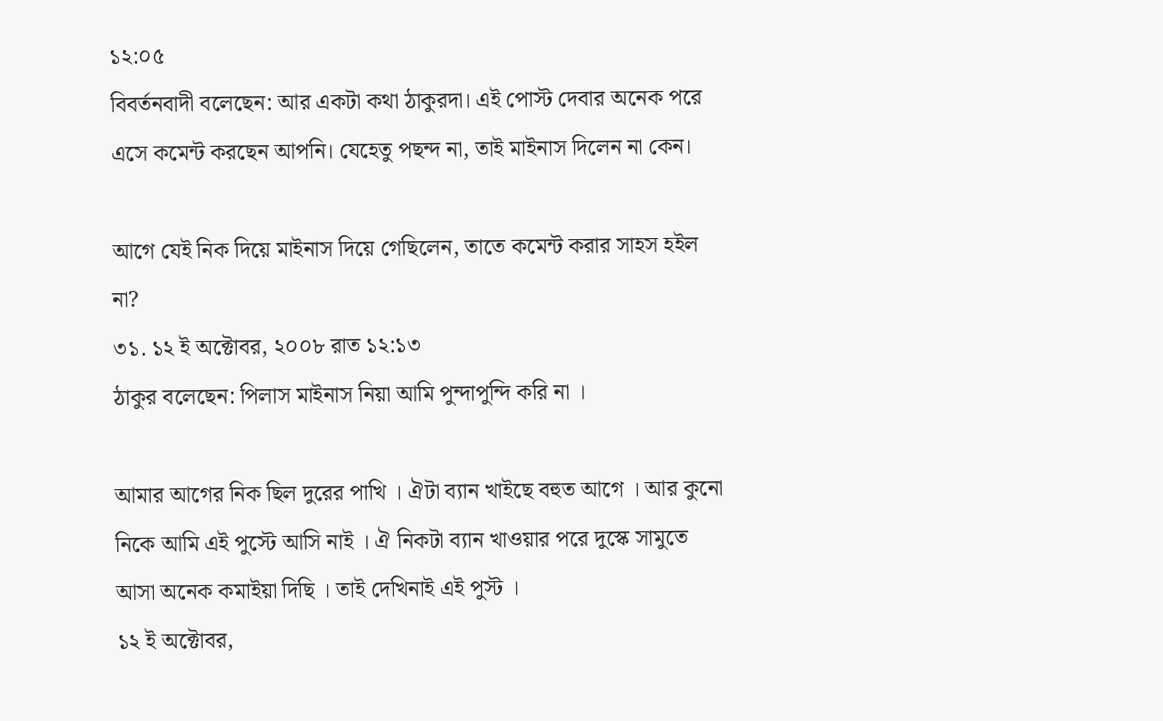১২:০৫
বিবর্তনবাদী বলেছেন: আর একটা কথা ঠাকুরদা। এই পোস্ট দেবার অনেক পরে এসে কমেন্ট করছেন আপনি। যেহেতু পছন্দ না, তাই মাইনাস দিলেন না কেন।

আগে যেই নিক দিয়ে মাইনাস দিয়ে গেছিলেন, তাতে কমেন্ট করার সাহস হইল না?
৩১. ১২ ই অক্টোবর, ২০০৮ রাত ১২:১৩
ঠাকুর বলেছেন: পিলাস মাইনাস নিয়া আমি পুন্দাপুন্দি করি না ।

আমার আগের নিক ছিল দুরের পাখি । ঐটা ব্যান খাইছে বহুত আগে । আর কুনো নিকে আমি এই পুস্টে আসি নাই । ঐ নিকটা ব্যান খাওয়ার পরে দুস্কে সামুতে আসা অনেক কমাইয়া দিছি । তাই দেখিনাই এই পুস্ট ।
১২ ই অক্টোবর,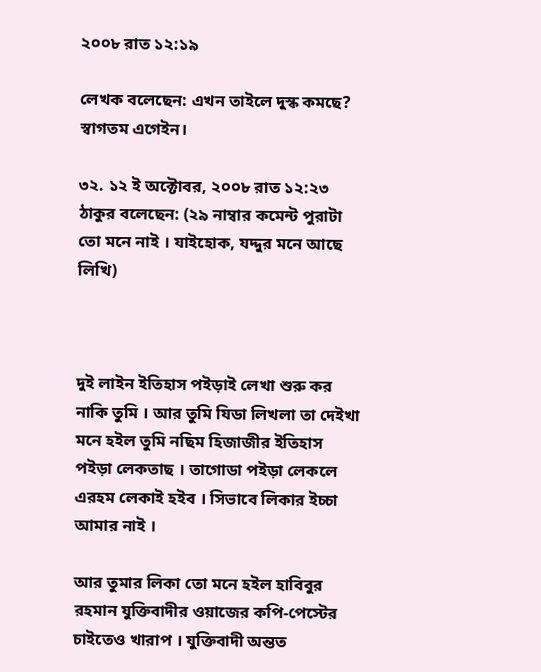২০০৮ রাত ১২:১৯

লেখক বলেছেন: এখন তাইলে দুস্ক কমছে? স্বাগতম এগেইন।

৩২. ১২ ই অক্টোবর, ২০০৮ রাত ১২:২৩
ঠাকুর বলেছেন: (২৯ নাম্বার কমেন্ট পুরাটা তো মনে নাই । যাইহোক, যদ্দুর মনে আছে লিখি)



দুই লাইন ইতিহাস পইড়াই লেখা শুরু কর নাকি তুমি । আর তুমি যিডা লিখলা তা দেইখা মনে হইল তুমি নছিম হিজাজীর ইতিহাস পইড়া লেকতাছ । তাগোডা পইড়া লেকলে এরহম লেকাই হইব । সিভাবে লিকার ইচ্চা আমার নাই ।

আর তুমার লিকা তো মনে হইল হাবিবুর রহমান যুক্তিবাদীর ওয়াজের কপি-পেস্টের চাইতেও খারাপ । যুক্তিবাদী অন্তত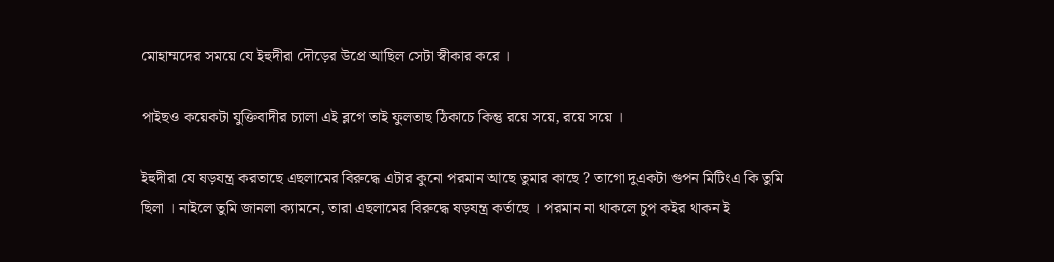মোহাম্মদের সময়ে যে ইহুদীরা দৌড়ের উপ্রে আছিল সেটা স্বীকার করে ।

পাইছও কয়েকটা যুক্তিবাদীর চ্যালা এই ব্লগে তাই ফুলতাছ ঠিকাচে কিন্তু রয়ে সয়ে, রয়ে সয়ে ।

ইহুদীরা যে ষড়যন্ত্র করতাছে এছলামের বিরুদ্ধে এটার কুনো পরমান আছে তুমার কাছে ? তাগো দুএকটা গুপন মিটিংএ কি তুমি ছিলা । নাইলে তুমি জানলা ক্যামনে, তারা এছলামের বিরুদ্ধে ষড়যন্ত্র কর্তাছে । পরমান না থাকলে চুপ কইর থাকন ই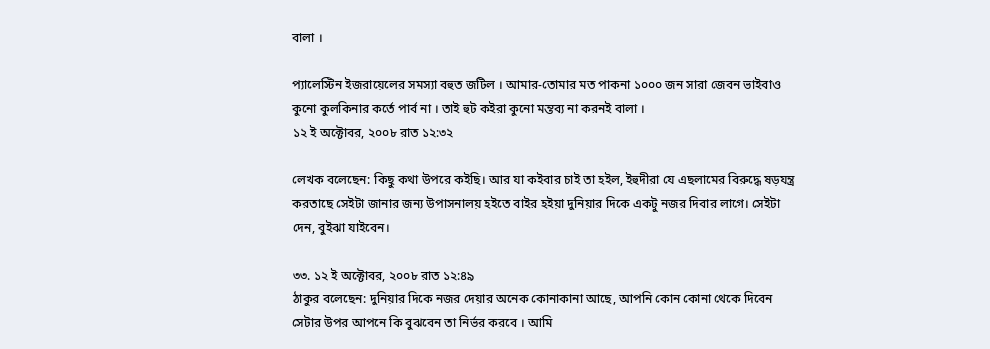বালা ।

প্যালেস্টিন ইজরায়েলের সমস্যা বহুত জটিল । আমার-তোমার মত পাকনা ১০০০ জন সারা জেবন ভাইবাও কুনো কুলকিনার কর্তে পার্ব না । তাই হুট কইরা কুনো মন্তব্য না করনই বালা ।
১২ ই অক্টোবর, ২০০৮ রাত ১২:৩২

লেখক বলেছেন: কিছু কথা উপরে কইছি। আর যা কইবার চাই তা হইল, ইহুদীরা যে এছলামের বিরুদ্ধে ষড়যন্ত্র করতাছে সেইটা জানার জন্য উপাসনালয় হইতে বাইর হইয়া দুনিয়ার দিকে একটু নজর দিবার লাগে। সেইটা দেন, বুইঝা যাইবেন।

৩৩. ১২ ই অক্টোবর, ২০০৮ রাত ১২:৪৯
ঠাকুর বলেছেন: দুনিয়ার দিকে নজর দেয়ার অনেক কোনাকানা আছে, আপনি কোন কোনা থেকে দিবেন সেটার উপর আপনে কি বুঝবেন তা নির্ভর করবে । আমি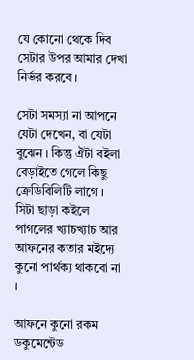যে কোনো থেকে দিব সেটার উপর আমার দেখা নির্ভর করবে ।

সেটা সমস্যা না আপনে যেটা দেখেন, বা যেটা বুঝেন । কিন্তু ঐটা বইলা বেড়াইতে গেলে কিছু ক্রেডিবিলিটি লাগে । সিটা ছাড়া কইলে পাগলের খ্যাচখ্যাচ আর আফনের কতার মইদ্যে কুনো পার্থক্য থাকবো না ।

আফনে কুনো রকম ডকুমেন্টেড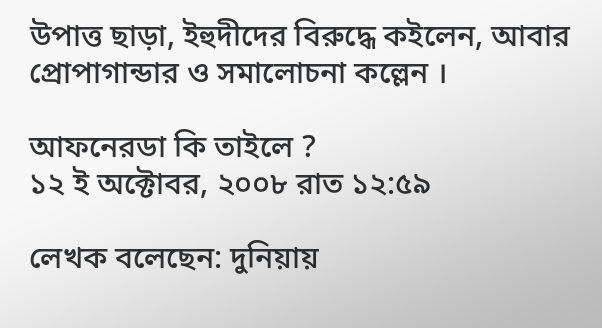উপাত্ত ছাড়া, ইহুদীদের বিরুদ্ধে কইলেন, আবার প্রোপাগান্ডার ও সমালোচনা কল্লেন ।

আফনেরডা কি তাইলে ?
১২ ই অক্টোবর, ২০০৮ রাত ১২:৫৯

লেখক বলেছেন: দুনিয়ায়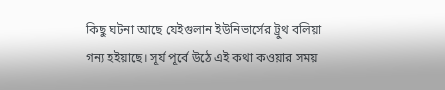কিছু ঘটনা আছে যেইগুলান ইউনিভার্সের ট্রুথ বলিয়া গন্য হইয়াছে। সূর্য পূর্বে উঠে এই কথা কওয়ার সময়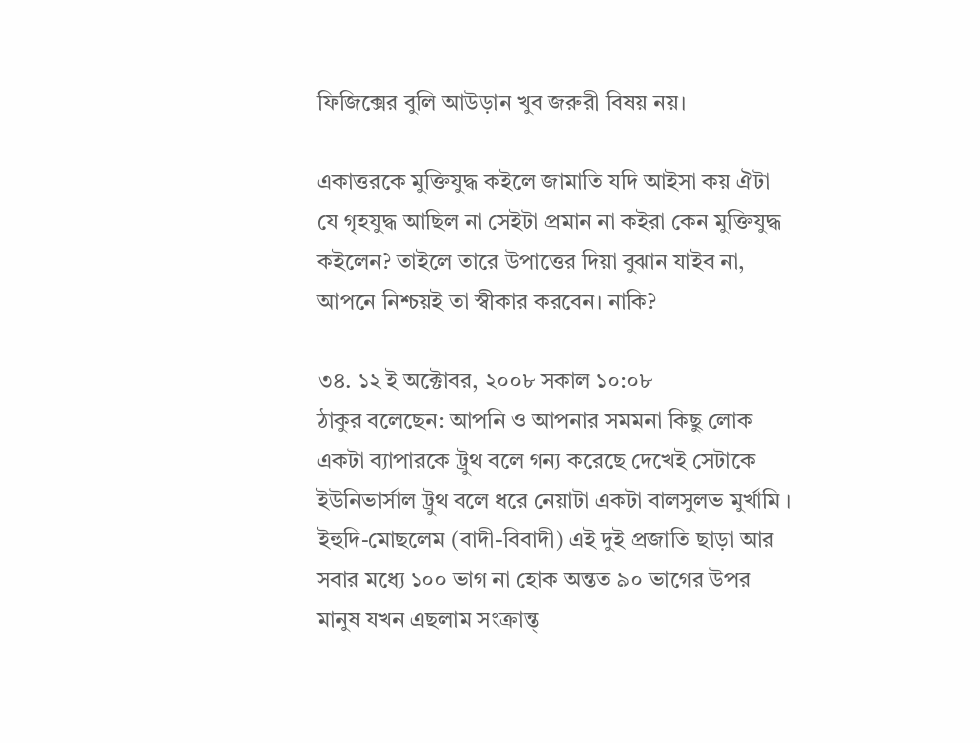ফিজিক্সের বুলি আউড়ান খুব জরুরী বিষয় নয়।

একাত্তরকে মুক্তিযুদ্ধ কইলে জামাতি যদি আইসা কয় ঐটা যে গৃহযুদ্ধ আছিল না সেইটা প্রমান না কইরা কেন মুক্তিযুদ্ধ কইলেন? তাইলে তারে উপাত্তের দিয়া বুঝান যাইব না, আপনে নিশ্চয়ই তা স্বীকার করবেন। নাকি?

৩৪. ১২ ই অক্টোবর, ২০০৮ সকাল ১০:০৮
ঠাকুর বলেছেন: আপনি ও আপনার সমমনা কিছু লোক একটা ব্যাপারকে ট্রুথ বলে গন্য করেছে দেখেই সেটাকে ইউনিভার্সাল ট্রুথ বলে ধরে নেয়াটা একটা বালসুলভ মুর্খামি । ইহুদি-মোছলেম (বাদী-বিবাদী) এই দুই প্রজাতি ছাড়া আর সবার মধ্যে ১০০ ভাগ না হোক অন্তত ৯০ ভাগের উপর মানুষ যখন এছলাম সংক্রান্ত্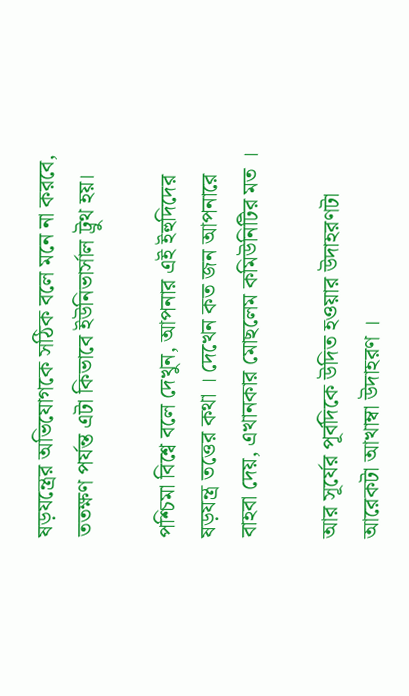ষড়যন্ত্রের অভিযোগকে সঠিক বলে মনে না করবে, ততক্ষণ পর্যন্ত এটা কিভাবে ইউনিভার্সাল ট্রুথ হয়।

পশ্চিমা বিশ্বে বলে দেখুন, আপনার এই ইহুদিদের ষড়যন্ত্র তত্তের কথা । দেখেন কত জন আপনারে বাহবা দেয়, এখানকার মোছলেম কমিউনিটির মত ।

আর সূর্যের পূর্বদিকে উদিত হওয়ার উদাহরণটা আরেকটা আখাম্বা উদাহরণ ।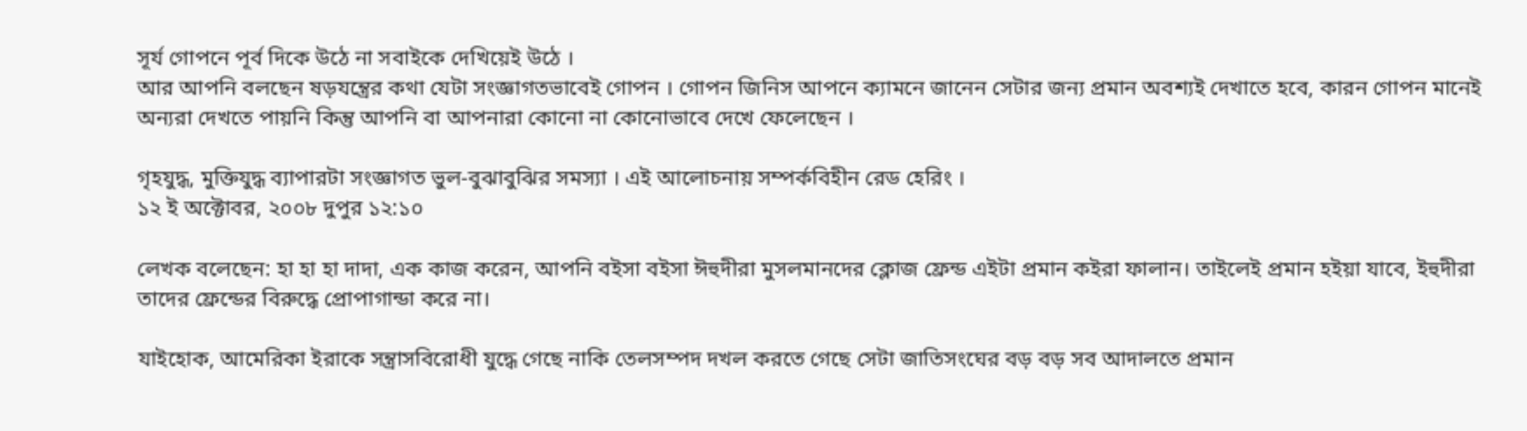সূর্য গোপনে পূর্ব দিকে উঠে না সবাইকে দেখিয়েই উঠে ।
আর আপনি বলছেন ষড়যন্ত্রের কথা যেটা সংজ্ঞাগতভাবেই গোপন । গোপন জিনিস আপনে ক্যামনে জানেন সেটার জন্য প্রমান অবশ্যই দেখাতে হবে, কারন গোপন মানেই অন্যরা দেখতে পায়নি কিন্তু আপনি বা আপনারা কোনো না কোনোভাবে দেখে ফেলেছেন ।

গৃহযুদ্ধ, মুক্তিযুদ্ধ ব্যাপারটা সংজ্ঞাগত ভুল-বুঝাবুঝির সমস্যা । এই আলোচনায় সম্পর্কবিহীন রেড হেরিং ।
১২ ই অক্টোবর, ২০০৮ দুপুর ১২:১০

লেখক বলেছেন: হা হা হা দাদা, এক কাজ করেন, আপনি বইসা বইসা ঈহুদীরা মুসলমানদের ক্লোজ ফ্রেন্ড এইটা প্রমান কইরা ফালান। তাইলেই প্রমান হইয়া যাবে, ইহুদীরা তাদের ফ্রেন্ডের বিরুদ্ধে প্রোপাগান্ডা করে না।

যাইহোক, আমেরিকা ইরাকে সন্ত্রাসবিরোধী যুদ্ধে গেছে নাকি তেলসম্পদ দখল করতে গেছে সেটা জাতিসংঘের বড় বড় সব আদালতে প্রমান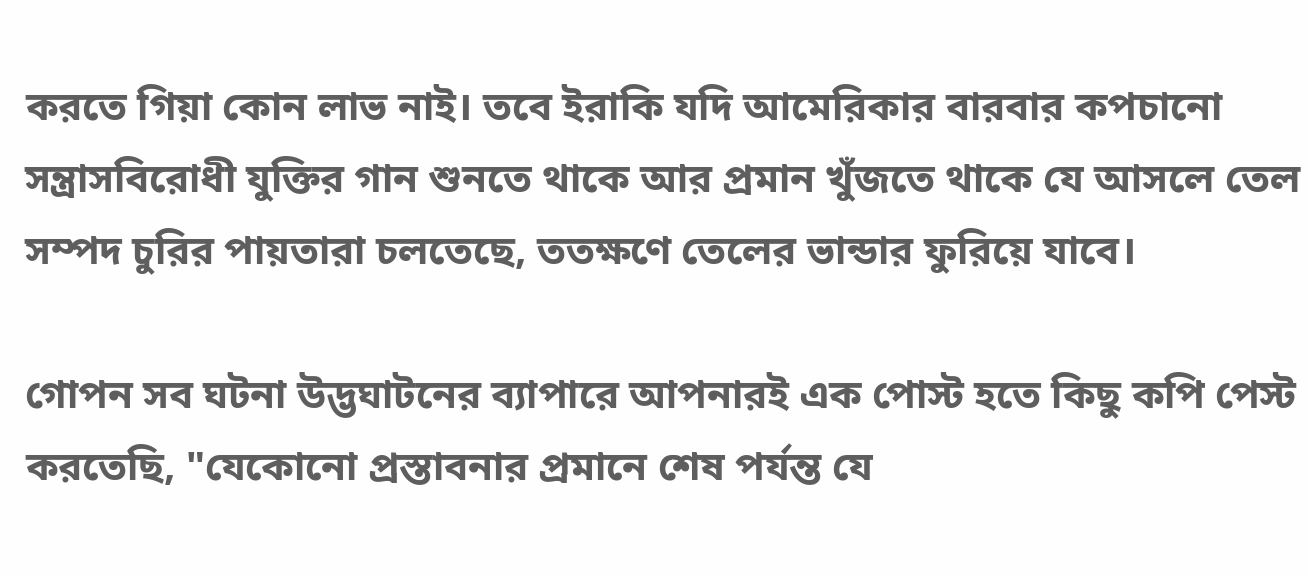করতে গিয়া কোন লাভ নাই। তবে ইরাকি যদি আমেরিকার বারবার কপচানো সন্ত্রাসবিরোধী যুক্তির গান শুনতে থাকে আর প্রমান খুঁজতে থাকে যে আসলে তেল সম্পদ চুরির পায়তারা চলতেছে, ততক্ষণে তেলের ভান্ডার ফুরিয়ে যাবে।

গোপন সব ঘটনা উদ্ভঘাটনের ব্যাপারে আপনারই এক পোস্ট হতে কিছু কপি পেস্ট করতেছি, "যেকোনো প্রস্তাবনার প্রমানে শেষ পর্যন্ত যে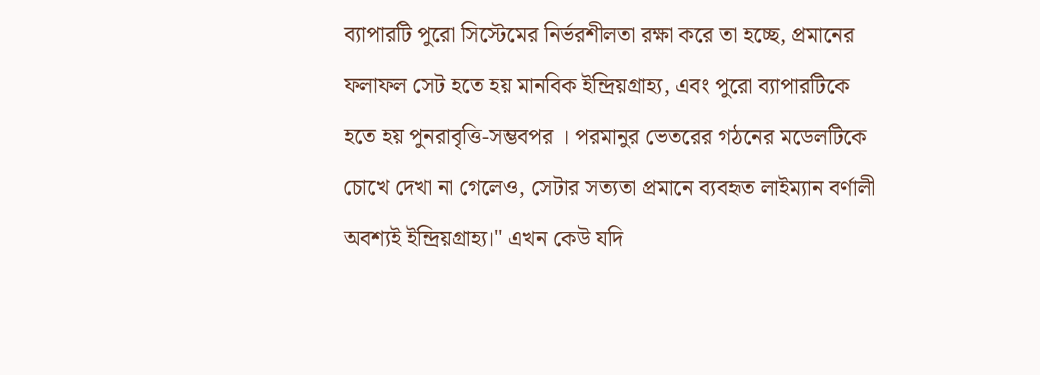ব্যাপারটি পুরো সিস্টেমের নির্ভরশীলতা রক্ষা করে তা হচ্ছে, প্রমানের ফলাফল সেট হতে হয় মানবিক ইন্দ্রিয়গ্রাহ্য, এবং পুরো ব্যাপারটিকে হতে হয় পুনরাবৃত্তি-সম্ভবপর । পরমানুর ভেতরের গঠনের মডেলটিকে চোখে দেখা না গেলেও, সেটার সত্যতা প্রমানে ব্যবহৃত লাইম্যান বর্ণালী অবশ্যই ইন্দ্রিয়গ্রাহ্য।" এখন কেউ যদি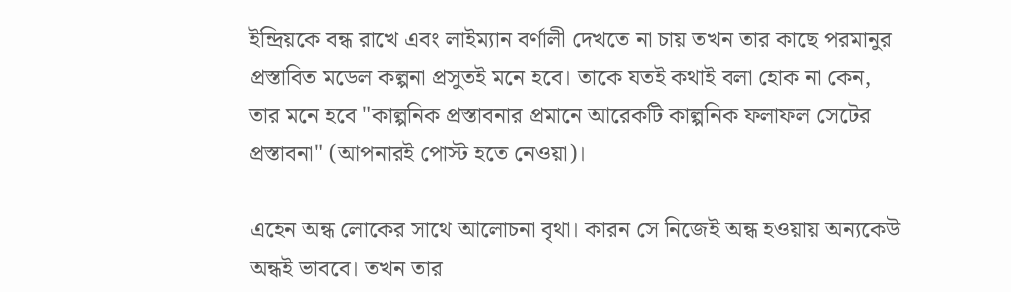ইন্দ্রিয়কে বন্ধ রাখে এবং লাইম্যান বর্ণালী দেখতে না চায় তখন তার কাছে পরমানুর প্রস্তাবিত মডেল কল্পনা প্রসুতই মনে হবে। তাকে যতই কথাই বলা হোক না কেন, তার মনে হবে "কাল্পনিক প্রস্তাবনার প্রমানে আরেকটি কাল্পনিক ফলাফল সেটের প্রস্তাবনা" (আপনারই পোস্ট হতে নেওয়া)।

এহেন অন্ধ লোকের সাথে আলোচনা বৃথা। কারন সে নিজেই অন্ধ হওয়ায় অন্যকেউ অন্ধই ভাববে। তখন তার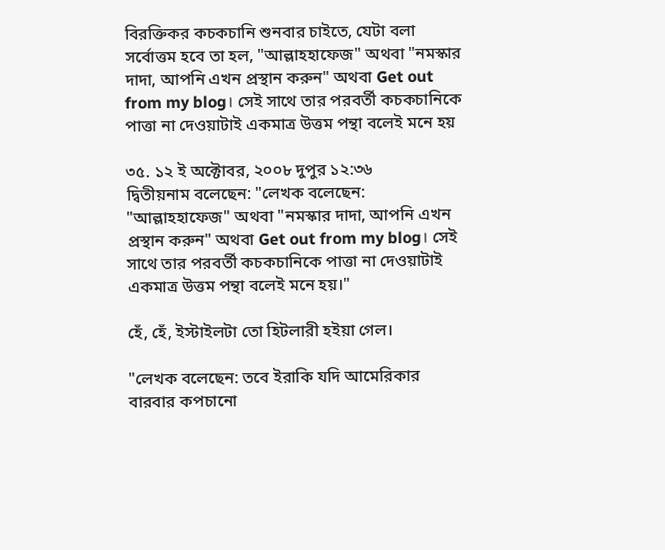বিরক্তিকর কচকচানি শুনবার চাইতে, যেটা বলা সর্বোত্তম হবে তা হল, "আল্লাহহাফেজ" অথবা "নমস্কার দাদা, আপনি এখন প্রস্থান করুন" অথবা Get out from my blog। সেই সাথে তার পরবর্তী কচকচানিকে পাত্তা না দেওয়াটাই একমাত্র উত্তম পন্থা বলেই মনে হয়

৩৫. ১২ ই অক্টোবর, ২০০৮ দুপুর ১২:৩৬
দ্বিতীয়নাম বলেছেন: "লেখক বলেছেন: "আল্লাহহাফেজ" অথবা "নমস্কার দাদা, আপনি এখন প্রস্থান করুন" অথবা Get out from my blog। সেই সাথে তার পরবর্তী কচকচানিকে পাত্তা না দেওয়াটাই একমাত্র উত্তম পন্থা বলেই মনে হয়।"

হেঁ, হেঁ, ইস্টাইলটা তো হিটলারী হইয়া গেল।

"লেখক বলেছেন: তবে ইরাকি যদি আমেরিকার বারবার কপচানো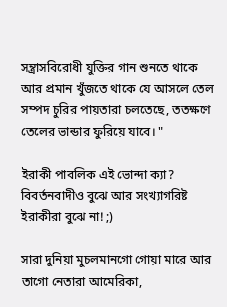সন্ত্রাসবিরোধী যুক্তির গান শুনতে থাকে আর প্রমান খুঁজতে থাকে যে আসলে তেল সম্পদ চুরির পায়তারা চলতেছে, ততক্ষণে তেলের ভান্ডার ফুরিয়ে যাবে। "

ইরাকী পাবলিক এই ভোন্দা ক্যা? বিবর্তনবাদীও বুঝে আর সংখ্যাগরিষ্ট ইরাকীরা বুঝে না! ;)

সারা দুনিয়া মুচলমানগো গোয়া মারে আর তাগো নেতারা আমেরিকা,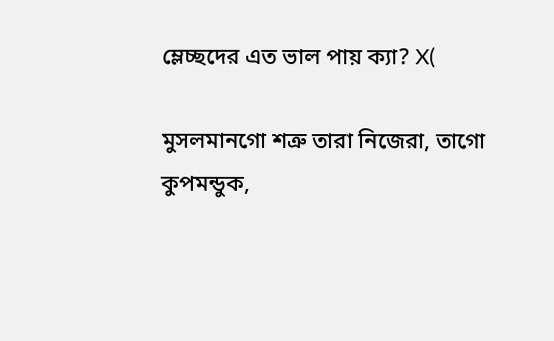ম্লেচ্ছদের এত ভাল পায় ক্যা? X(

মুসলমানগো শত্রু তারা নিজেরা, তাগো কুপমন্ডুক,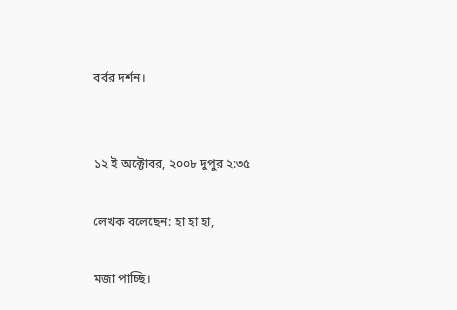বর্বর দর্শন।


১২ ই অক্টোবর, ২০০৮ দুপুর ২:৩৫

লেখক বলেছেন: হা হা হা,

মজা পাচ্ছি।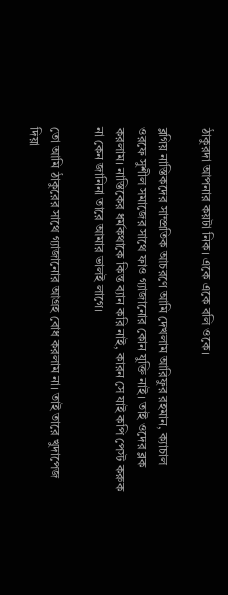ঠাকুরদা আপনার কয়টা নিক। একে একে বলি ওকে।

ব্লগিয় নাস্তিকদের সাম্প্রতিক আচরণে আমি দেখলাম আরিফুর রহমান, ক্যাচাল ওরফে সুশীল সমাজের সাথে ফাও গ্যাজানোর কোন যুক্তি নাই। তাই ওদের ব্লক করলাম। নাস্তিকের ধর্মকথাকে কিন্ত ব্যান করি নাই, কারন সে যাই কপি পেস্ট করুক না কেন জানিনা তারে আমার ভালই লাগে।

তো আমি ঠাকুরের সাথে গ্যাজানোর আগ্রহ বোধ করলাম না। তাই তারে খুদাপেজ দিয়া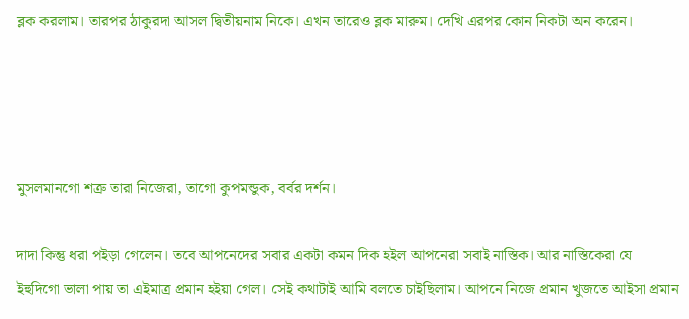ব্লক করলাম। তারপর ঠাকুরদা আসল দ্বিতীয়নাম নিকে। এখন তারেও ব্লক মারুম। দেখি এরপর কোন নিকটা অন করেন।




মুসলমানগো শত্রু তারা নিজেরা, তাগো কুপমন্ডুক, বর্বর দর্শন।

দাদা কিন্তু ধরা পইড়া গেলেন। তবে আপনেদের সবার একটা কমন দিক হইল আপনেরা সবাই নাস্তিক। আর নাস্তিকেরা যে ইহুদিগো ভালা পায় তা এইমাত্র প্রমান হইয়া গেল। সেই কথাটাই আমি বলতে চাইছিলাম। আপনে নিজে প্রমান খুজতে আইসা প্রমান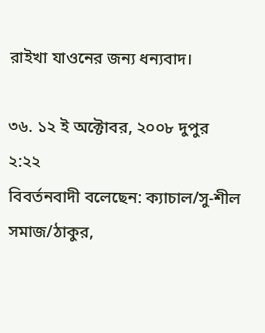রাইখা যাওনের জন্য ধন্যবাদ।

৩৬. ১২ ই অক্টোবর, ২০০৮ দুপুর ২:২২
বিবর্তনবাদী বলেছেন: ক্যাচাল/সু-শীল সমাজ/ঠাকুর,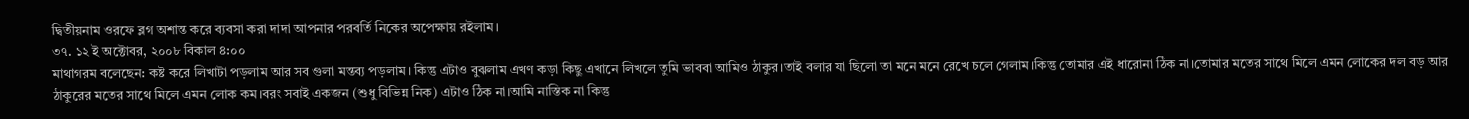দ্বিতীয়নাম ওরফে ব্লগ অশান্ত করে ব্যবসা করা দাদা আপনার পরবর্তি নিকের অপেক্ষায় রইলাম।
৩৭. ১২ ই অক্টোবর, ২০০৮ বিকাল ৪:০০
মাথাগরম বলেছেন: কষ্ট করে লিখাটা পড়লাম আর সব গুলা মন্তব্য পড়লাম। কিন্তু এটাও বুঝলাম এখণ কড়া কিছু এখানে লিখলে তুমি ভাববা আমিও ঠাকুর।তাই বলার যা ছিলো তা মনে মনে রেখে চলে গেলাম।কিন্তু তোমার এই ধারোনা ঠিক না।তোমার মতের সাথে মিলে এমন লোকের দল বড় আর ঠাকুরের মতের সাথে মিলে এমন লোক কম।বরং সবাই একজন (শুধু বিভিন্ন নিক) এটাও ঠিক না।আমি নাস্তিক না কিন্তু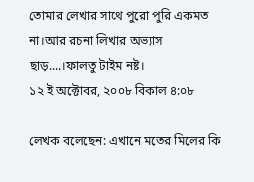তোমার লেখার সাথে পুরো পুরি একমত না।আর রচনা লিখার অভ্যাস ছাড়....।ফালতু টাইম নষ্ট।
১২ ই অক্টোবর, ২০০৮ বিকাল ৪:০৮

লেখক বলেছেন: এখানে মতের মিলের কি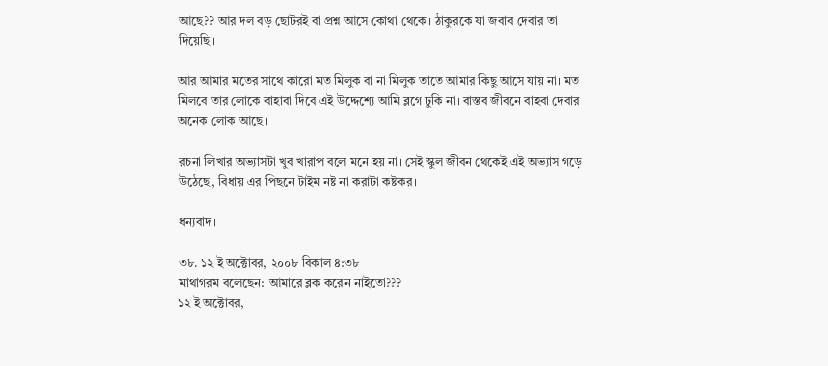আছে?? আর দল বড় ছোটরই বা প্রশ্ন আসে কোথা থেকে। ঠাকুরকে যা জবাব দেবার তা দিয়েছি।

আর আমার মতের সাথে কারো মত মিলুক বা না মিলুক তাতে আমার কিছু আসে যায় না। মত মিলবে তার লোকে বাহাবা দিবে এই উদ্দেশ্যে আমি ব্লগে ঢুকি না। বাস্তব জীবনে বাহবা দেবার অনেক লোক আছে।

রচনা লিখার অভ্যাসটা খুব খারাপ বলে মনে হয় না। সেই স্কুল জীবন থেকেই এই অভ্যাস গড়ে উঠেছে, বিধায় এর পিছনে টাইম নষ্ট না করাটা কষ্টকর।

ধন্যবাদ।

৩৮. ১২ ই অক্টোবর, ২০০৮ বিকাল ৪:৩৮
মাথাগরম বলেছেন: আমারে ব্লক করেন নাইতো???
১২ ই অক্টোবর,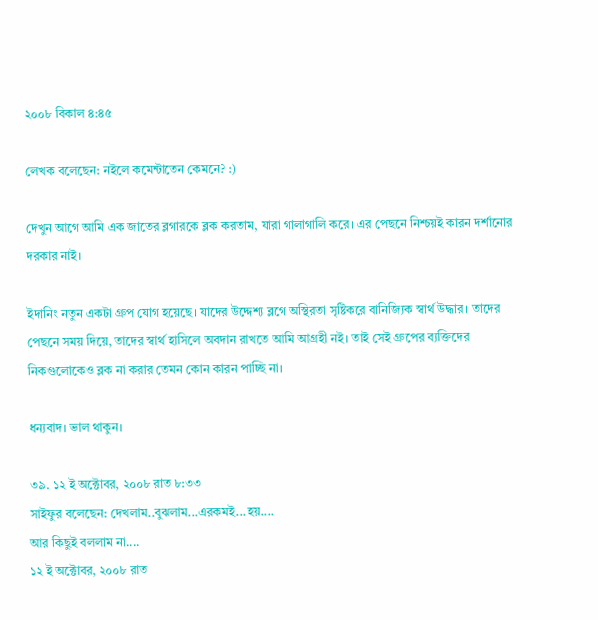২০০৮ বিকাল ৪:৪৫

লেখক বলেছেন: নইলে কমেন্টাতেন কেমনে? :)

দেখুন আগে আমি এক জাতের ব্লগারকে ব্লক করতাম, যারা গালাগালি করে। এর পেছনে নিশ্চয়ই কারন দর্শানোর দরকার নাই।

ইদানিং নতুন একটা গ্রুপ যোগ হয়েছে। যাদের উদ্দেশ্য ব্লগে অস্থিরতা সৃষ্টিকরে বানিজ্যিক স্বার্থ উদ্ধার। তাদের পেছনে সময় দিয়ে, তাদের স্বার্থ হাসিলে অবদান রাখতে আমি আগ্রহী নই। তাই সেই গ্রুপের ব্যক্তিদের নিকগুলোকেও ব্লক না করার তেমন কোন কারন পাচ্ছি না।

ধন্যবাদ। ভাল থাকুন।

৩৯. ১২ ই অক্টোবর, ২০০৮ রাত ৮:৩৩
সাইফুর বলেছেন: দেখলাম..বুঝলাম...এরকমই...হয়....
আর কিছুই বললাম না....
১২ ই অক্টোবর, ২০০৮ রাত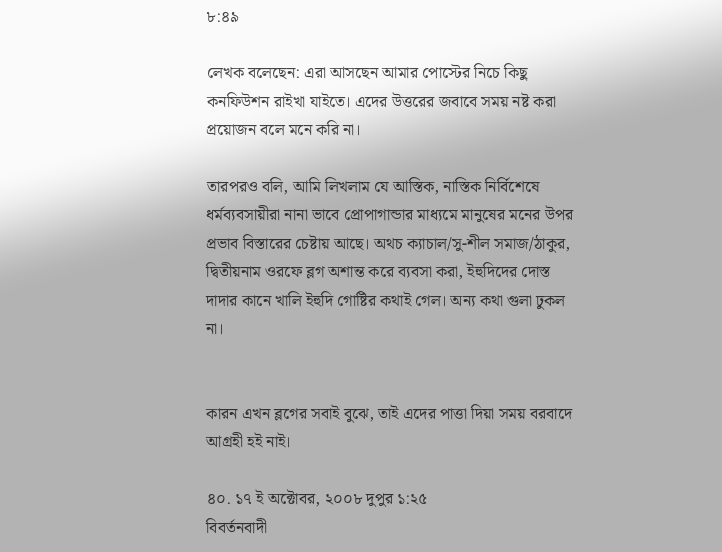৮:৪৯

লেখক বলেছেন: এরা আসছেন আমার পোস্টের নিচে কিছু কনফিউশন রাইখা যাইতে। এদের উত্তরের জবাবে সময় নষ্ট করা প্রয়োজন বলে মনে করি না।

তারপরও বলি, আমি লিখলাম যে আস্তিক, নাস্তিক নির্বিশেষে ধর্মব্যবসায়ীরা নানা ভাবে প্রোপাগান্ডার মাধ্যমে মানুষের মনের উপর প্রভাব বিস্তারের চেষ্টায় আছে। অথচ ক্যাচাল/সু-শীল সমাজ/ঠাকুর, দ্বিতীয়নাম ওরফে ব্লগ অশান্ত করে ব্যবসা করা, ইহুদিদের দোস্ত দাদার কানে খালি ইহুদি গোষ্টির কথাই গেল। অন্য কথা গুলা ঢুকল না।


কারন এখন ব্লগের সবাই বুঝে, তাই এদের পাত্তা দিয়া সময় বরবাদে আগ্রহী হই নাই।

৪০. ১৭ ই অক্টোবর, ২০০৮ দুপুর ১:২৫
বিবর্তনবাদী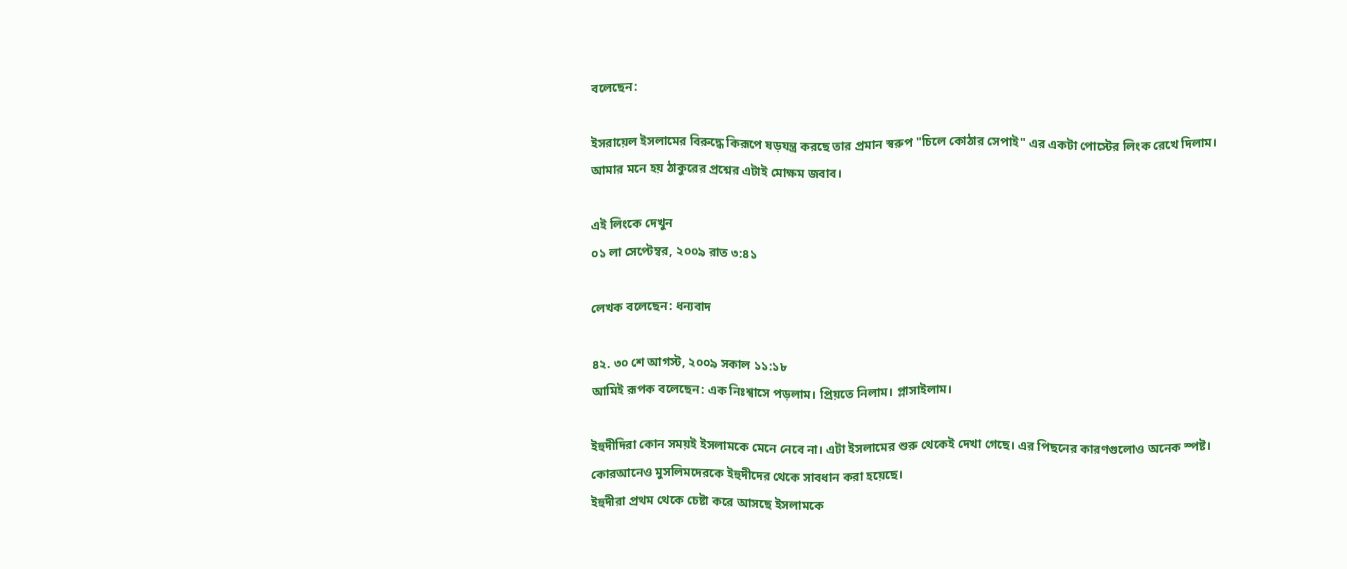বলেছেন:

ইসরায়েল ইসলামের বিরুদ্ধে কিরূপে ষড়যন্ত্র করছে তার প্রমান স্বরুপ "চিলে কোঠার সেপাই" এর একটা পোস্টের লিংক রেখে দিলাম। আমার মনে হয় ঠাকুরের প্রশ্নের এটাই মোক্ষম জবাব।

এই লিংকে দেখুন
০১ লা সেপ্টেম্বর, ২০০৯ রাত ৩:৪১

লেখক বলেছেন: ধন্যবাদ

৪২. ৩০ শে আগস্ট, ২০০৯ সকাল ১১:১৮
আমিই রূপক বলেছেন: এক নিঃশ্বাসে পড়লাম। প্রিয়তে নিলাম। প্লাসাইলাম।

ইহুদীদিরা কোন সময়ই ইসলামকে মেনে নেবে না। এটা ইসলামের শুরু থেকেই দেখা গেছে। এর পিছনের কারণগুলোও অনেক স্পষ্ট। কোরআনেও মুসলিমদেরকে ইহুদীদের থেকে সাবধান করা হয়েছে।
ইহুদীরা প্রথম থেকে চেষ্টা করে আসছে ইসলামকে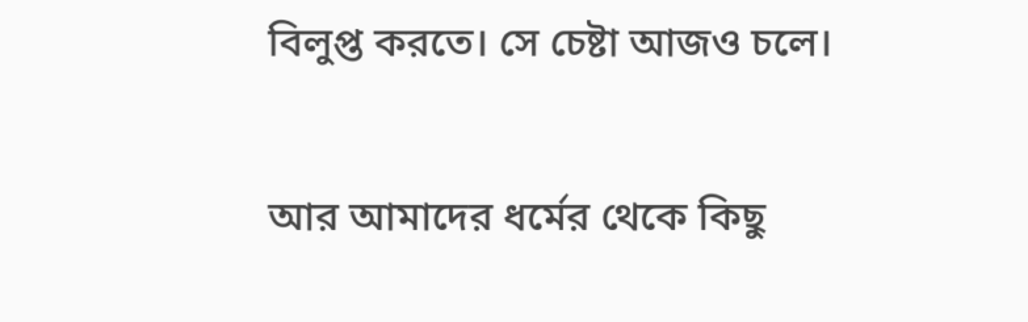বিলুপ্ত করতে। সে চেষ্টা আজও চলে।

আর আমাদের ধর্মের থেকে কিছু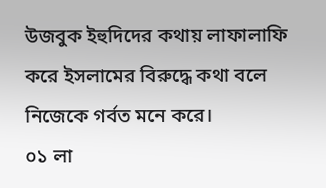উজবুক ইহুদিদের কথায় লাফালাফি করে ইসলামের বিরুদ্ধে কথা বলে নিজেকে গর্বত মনে করে।
০১ লা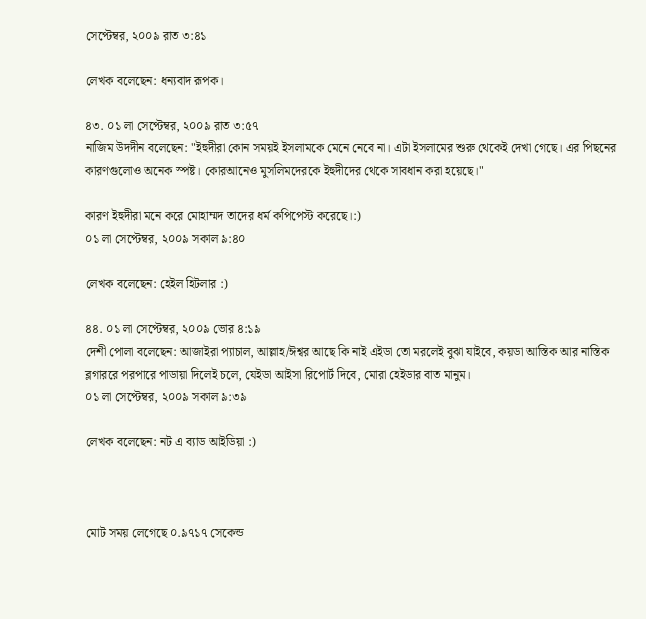সেপ্টেম্বর, ২০০৯ রাত ৩:৪১

লেখক বলেছেন: ধন্যবাদ রূপক।

৪৩. ০১ লা সেপ্টেম্বর, ২০০৯ রাত ৩:৫৭
নাজিম উদদীন বলেছেন: "ইহুদীরা কোন সময়ই ইসলামকে মেনে নেবে না। এটা ইসলামের শুরু থেকেই দেখা গেছে। এর পিছনের কারণগুলোও অনেক স্পষ্ট। কোরআনেও মুসলিমদেরকে ইহুদীদের থেকে সাবধান করা হয়েছে।"

কারণ ইহুদীরা মনে করে মোহাম্মদ তাদের ধর্ম কপিপেস্ট করেছে।:)
০১ লা সেপ্টেম্বর, ২০০৯ সকাল ৯:৪০

লেখক বলেছেন: হেইল হিটলার :)

৪৪. ০১ লা সেপ্টেম্বর, ২০০৯ ভোর ৪:১৯
দেশী পোলা বলেছেন: আজাইরা প্যাচাল, আল্লাহ/ঈশ্বর আছে কি নাই এইডা তো মরলেই বুঝা যাইবে, কয়ডা আস্তিক আর নাস্তিক ব্লগাররে পরপারে পাডায়া দিলেই চলে, যেইডা আইসা রিপোর্ট দিবে, মোরা হেইডার বাত মানুম।
০১ লা সেপ্টেম্বর, ২০০৯ সকাল ৯:৩৯

লেখক বলেছেন: নট এ ব্যাড আইডিয়া :)



মোট সময় লেগেছে ০.৯৭১৭ সেকেন্ড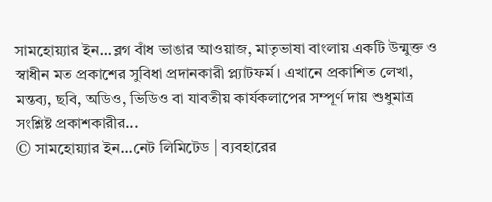সামহোয়‍্যার ইন...ব্লগ বাঁধ ভাঙার আওয়াজ, মাতৃভাষা বাংলায় একটি উন্মুক্ত ও স্বাধীন মত প্রকাশের সুবিধা প্রদানকারী প্ল্যাটফর্ম। এখানে প্রকাশিত লেখা, মন্তব‍্য, ছবি, অডিও, ভিডিও বা যাবতীয় কার্যকলাপের সম্পূর্ণ দায় শুধুমাত্র সংশ্লিষ্ট প্রকাশকারীর...
© সামহোয়্যার ইন...নেট লিমিটেড | ব্যবহারের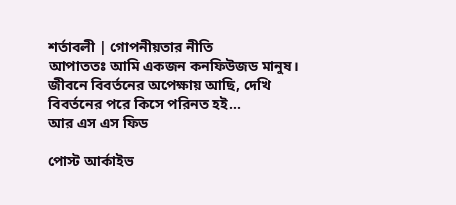শর্তাবলী | গোপনীয়তার নীতি
আপাততঃ আমি একজন কনফিউজড মানুষ। জীবনে বিবর্তনের অপেক্ষায় আছি, দেখি বিবর্তনের পরে কিসে পরিনত হই...
আর এস এস ফিড

পোস্ট আর্কাইভ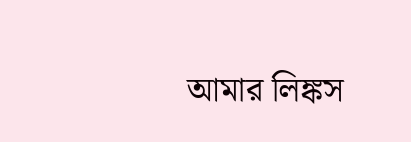আমার লিঙ্কস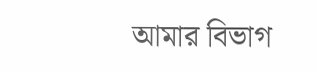আমার বিভাগ